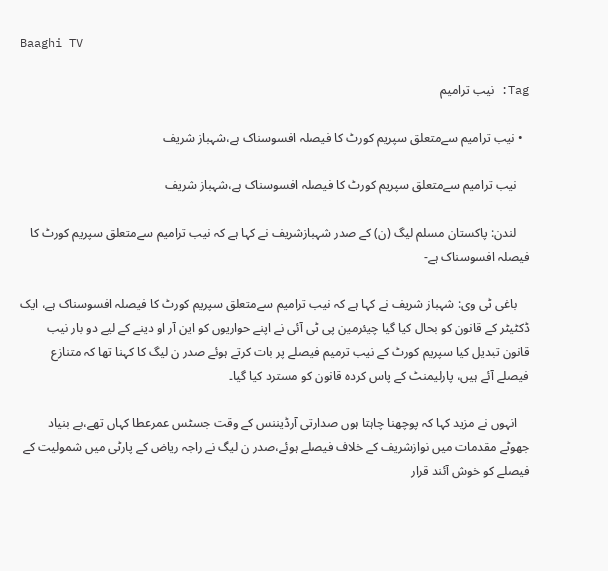Baaghi TV

Tag: نیب ترامیم

  • نیب ترامیم سےمتعلق سپریم کورٹ کا فیصلہ افسوسناک ہے،شہباز شریف

    نیب ترامیم سےمتعلق سپریم کورٹ کا فیصلہ افسوسناک ہے،شہباز شریف

    لندن: پاکستان مسلم لیگ (ن) کے صدر شہبازشریف نے کہا ہے کہ نیب ترامیم سےمتعلق سپریم کورٹ کا فیصلہ افسوسناک ہے-

    باغی ٹی وی: شہباز شریف نے کہا ہے کہ نیب ترامیم سےمتعلق سپریم کورٹ کا فیصلہ افسوسناک ہے، ایک ڈکٹیٹر کے قانون کو بحال کیا گیا چیئرمین پی ٹی آئی نے اپنے حواریوں کو این آر او دینے کے لیے دو بار نیب قانون تبدیل کیا سپریم کورٹ کے نیب ترمیم فیصلے پر بات کرتے ہوئے صدر ن لیگ کا کہنا تھا کہ متنازع فیصلے آئے ہیں، پارلیمنٹ کے پاس کردہ قانون کو مسترد کیا گیا۔

    انہوں نے مزید کہا کہ پوچھنا چاہتا ہوں صدارتی آرڈیننس کے وقت جسٹس عمرعطا کہاں تھے،بے بنیاد جھوٹے مقدمات میں نوازشریف کے خلاف فیصلے ہوئے،صدر ن لیگ نے راجہ ریاض کے پارٹی میں شمولیت کے فیصلے کو خوش آئند قرار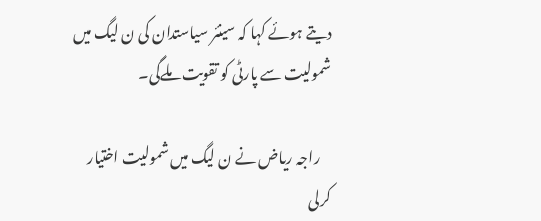دیتے ہوئے کہا کہ سینئر سیاستدان کی ن لیگ میں شمولیت سے پارٹی کو تقویت ملےگی۔

    راجہ ریاض نے ن لیگ میں شمولیت اختیار کرلی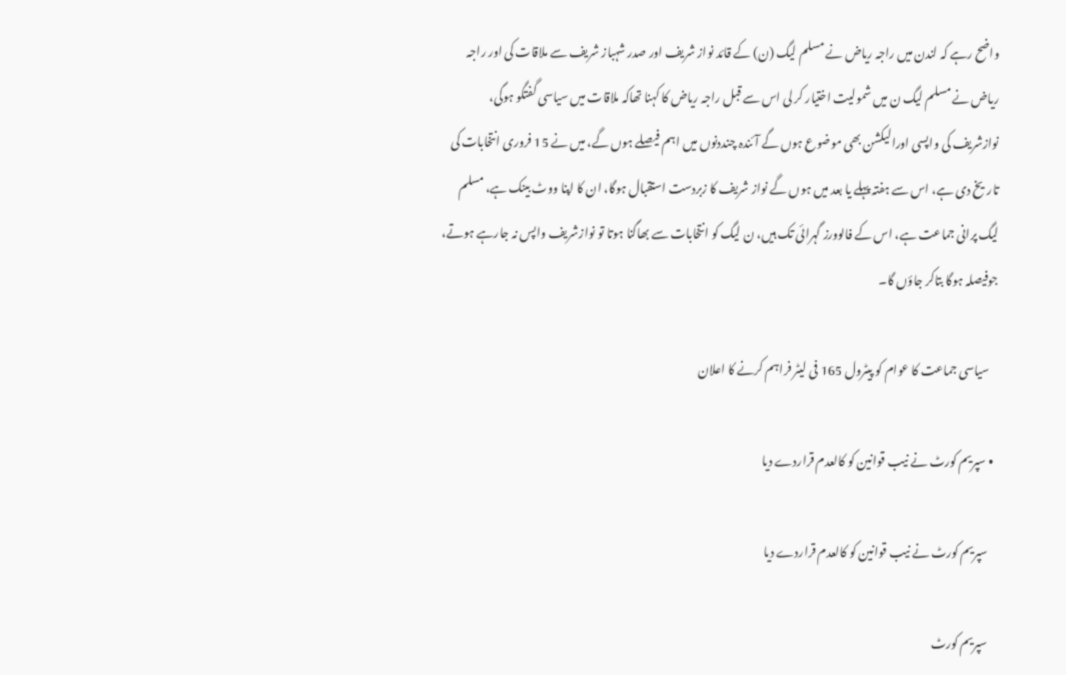واضح رہے کہ لندن میں راجہ ریاض نے مسلم لیگ (ن) کے قائد نواز شریف اور صدر شہباز شریف سے ملاقات کی اور راجہ ریاض نے مسلم لیگ ن میں شمولیت اختیار کر لی اس سے قبل راجہ ریاض کا کہنا تھاکہ ملاقات میں سیاسی گفتگو ہوگی، نوازشریف کی واپسی اورالیکشن بھی موضوع ہوں گے آئندہ چنددنوں میں اہم فیصلے ہوں گے، میں نے 15 فروری انتخابات کی تاریخ دی ہے، اس سے ہفتہ پہلے یا بعد میں ہوں گے نواز شریف کا زبردست استقبال ہوگا، ان کا اپنا ووٹ بینک ہے، مسلم لیگ پرانی جماعت ہے، اس کے فالوورز گہرائی تک ہیں، ن لیگ کو انتخابات سے بھاگنا ہوتا تو نوازشریف واپس نہ جارہے ہوتے، جوفیصلہ ہوگا بتاکر جاؤں گا۔

    سیاسی جماعت کا عوام کو پیٹرول 165 فی لیٹر فراہم کرنے کا اعلان

  • سپریم کورٹ نے نیب قوانین کو کالعدم قراردے دیا

    سپریم کورٹ نے نیب قوانین کو کالعدم قراردے دیا

    سپریم کورٹ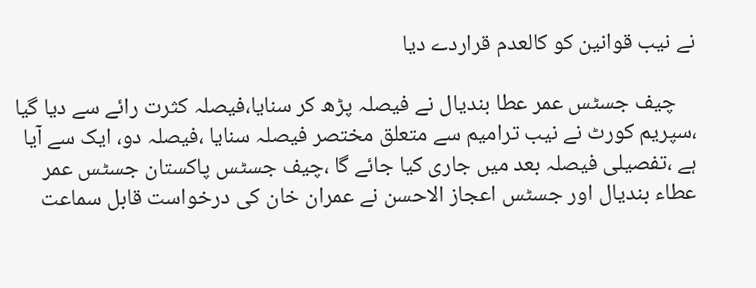نے نیب قوانین کو کالعدم قراردے دیا

    چیف جسٹس عمر عطا بندیال نے فیصلہ پڑھ کر سنایا،فیصلہ کثرت رائے سے دیا گیا ،سپریم کورٹ نے نیب ترامیم سے متعلق مختصر فیصلہ سنایا ،فیصلہ دو، ایک سے آیا ہے ،تفصیلی فیصلہ بعد میں جاری کیا جائے گا ،چیف جسٹس پاکستان جسٹس عمر عطاء بندیال اور جسٹس اعجاز الاحسن نے عمران خان کی درخواست قابل سماعت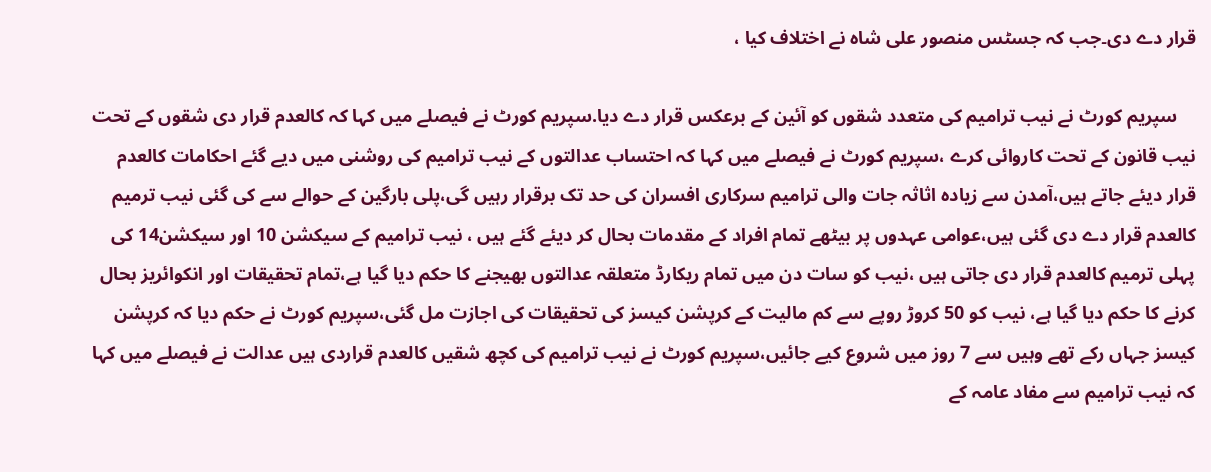قرار دے دی۔جب کہ جسٹس منصور علی شاہ نے اختلاف کیا ،

    سپریم کورٹ نے نیب ترامیم کی متعدد شقوں کو آئین کے برعکس قرار دے دیا.سپریم کورٹ نے فیصلے میں کہا کہ کالعدم قرار دی شقوں کے تحت نیب قانون کے تحت کاروائی کرے ،سپریم کورٹ نے فیصلے میں کہا کہ احتساب عدالتوں کے نیب ترامیم کی روشنی میں دیے گئے احکامات کالعدم قرار دیئے جاتے ہیں،آمدن سے زیادہ اثاثہ جات والی ترامیم سرکاری افسران کی حد تک برقرار رہیں گی،پلی بارگین کے حوالے سے کی گئی نیب ترمیم کالعدم قرار دے دی گئی ہیں،عوامی عہدوں پر بیٹھے تمام افراد کے مقدمات بحال کر دیئے گئے ہیں ، نیب ترامیم کے سیکشن 10 اور سیکشن14 کی پہلی ترمیم کالعدم قرار دی جاتی ہیں ،نیب کو سات دن میں تمام ریکارڈ متعلقہ عدالتوں بھیجنے کا حکم دیا گیا ہے،تمام تحقیقات اور انکوائریز بحال کرنے کا حکم دیا گیا ہے، نیب کو 50 کروڑ روپے سے کم مالیت کے کرپشن کیسز کی تحقیقات کی اجازت مل گئی،سپریم کورٹ نے حکم دیا کہ کرپشن کیسز جہاں رکے تھے وہیں سے 7 روز میں شروع کیے جائیں،سپریم کورٹ نے نیب ترامیم کی کچھ شقیں کالعدم قراردی ہیں عدالت نے فیصلے میں کہا کہ نیب ترامیم سے مفاد عامہ کے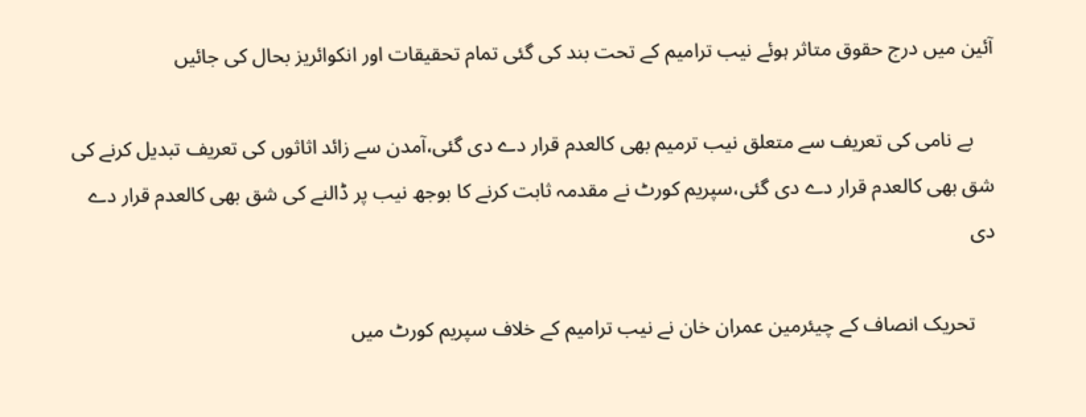آئین میں درج حقوق متاثر ہوئے نیب ترامیم کے تحت بند کی گئی تمام تحقیقات اور انکوائریز بحال کی جائیں

    بے نامی کی تعریف سے متعلق نیب ترمیم بھی کالعدم قرار دے دی گئی،آمدن سے زائد اثاثوں کی تعریف تبدیل کرنے کی شق بھی کالعدم قرار دے دی گئی،سپریم کورٹ نے مقدمہ ثابت کرنے کا بوجھ نیب پر ڈالنے کی شق بھی کالعدم قرار دے دی

    تحریک انصاف کے چیئرمین عمران خان نے نیب ترامیم کے خلاف سپریم کورٹ میں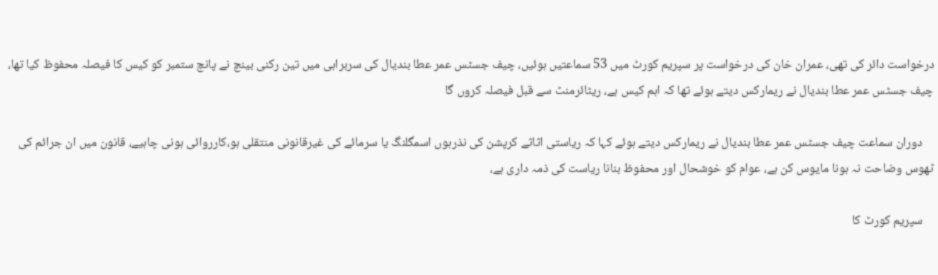درخواست دائر کی تھی، عمران خان کی درخواست پر سپریم کورٹ میں 53 سماعتیں ہوئیں، چیف جسٹس عمر عطا بندیال کی سربراہی میں تین رکنی بینچ نے پانچ ستمبر کو کیس کا فیصلہ محفوظ کیا تھا، چیف جسٹس عمر عطا بندیال نے ریمارکس دیتے ہوئے تھا کہ اہم کیس ہے، ریٹائرمنٹ سے قبل فیصلہ کروں گا

    دوران سماعت چیف جسٹس عمر عطا بندیال نے ریمارکس دیتے ہوئے کہا کہ ریاستی اثاثے کرپشن کی نذرہوں اسمگلنگ یا سرمائے کی غیرقانونی منتقلی ہو،کارروائی ہونی چاہیے، قانون میں ان جرائم کی ٹھوس وضاحت نہ ہونا مایوس کن ہے، عوام کو خوشحال اور محفوظ بنانا ریاست کی ذمہ داری ہے،

    سپریم کورٹ کا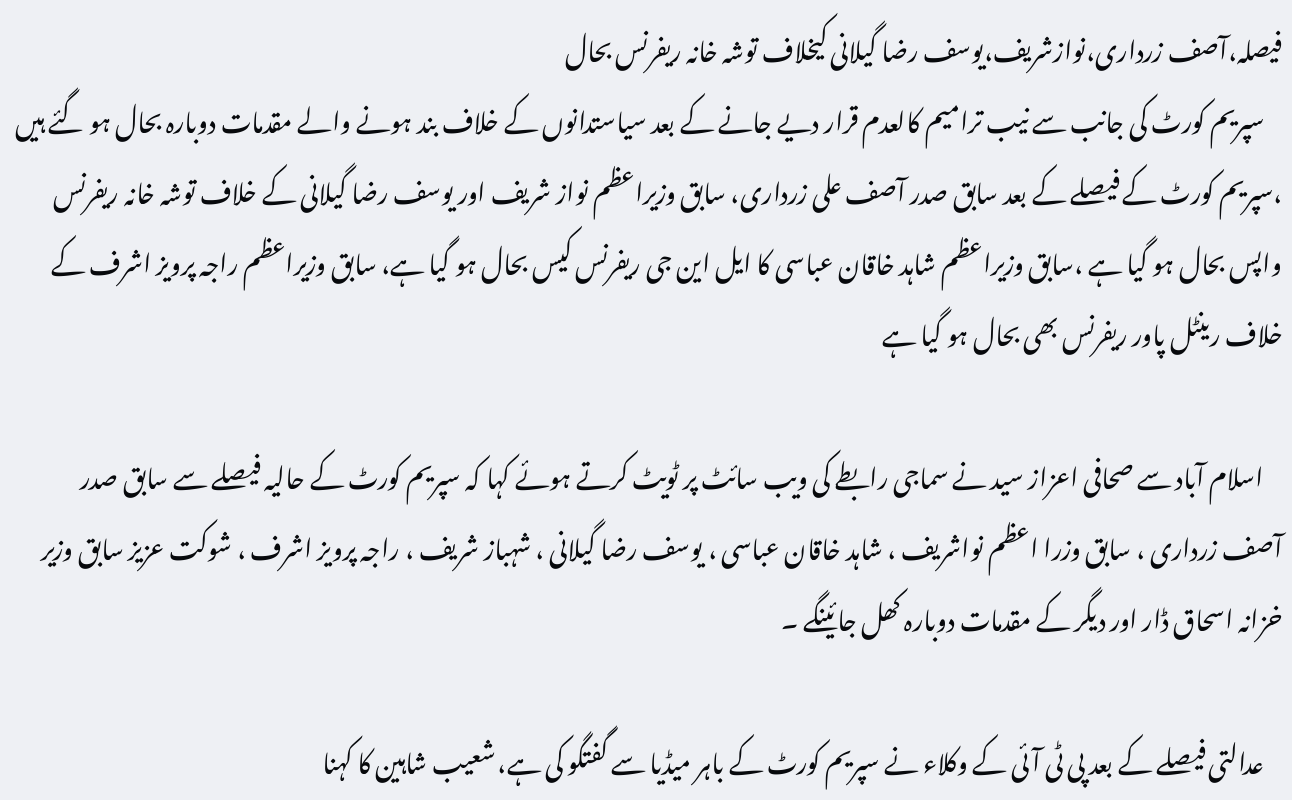فیصلہ،آصف زرداری،نوازشریف،یوسف رضا گیلانی کیخلاف توشہ خانہ ریفرنس بحال
    سپریم کورٹ کی جانب سے نیب ترامیم کالعدم قرار دیے جانے کے بعد سیاستدانوں کے خلاف بند ہونے والے مقدمات دوبارہ بحال ہو گئے ہیں ،سپریم کورٹ کے فیصلے کے بعد سابق صدر آصف علی زرداری، سابق وزیراعظم نواز شریف اور یوسف رضا گیلانی کے خلاف توشہ خانہ ریفرنس واپس بحال ہو گیا ہے ،سابق وزیراعظم شاہد خاقان عباسی کا ایل این جی ریفرنس کیس بحال ہو گیا ہے، سابق وزیراعظم راجہ پرویز اشرف کے خلاف رینٹل پاور ریفرنس بھی بحال ہو گیا ہے

    اسلام آباد سے صحافی اعزاز سید نے سماجی رابطے کی ویب سائٹ پر ٹویٹ کرتے ہوئے کہا کہ سپریم کورٹ کے حالیہ فیصلے سے سابق صدر آصف زرداری ، سابق وزرا اعظم نواشریف ، شاہد خاقان عباسی ، یوسف رضا گیلانی ، شہباز شریف ، راجہ پرویز اشرف ، شوکت عزیز سابق وزیر خزانہ اسحاق ڈار اور دیگر کے مقدمات دوبارہ کھل جائینگے ۔

    عدالتی فیصلے کے بعد پی ٹی آئی کے وکلاء نے سپریم کورٹ کے باہر میڈیا سے گفتگو کی ہے، شعیب شاہین کا کہنا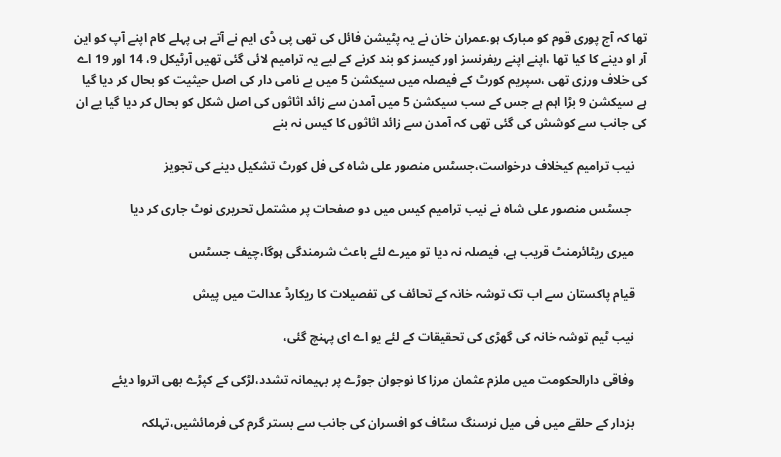تھا کہ آج پوری قوم کو مبارک ہو.عمران خان نے یہ پٹیشن فائل کی تھی پی ڈی ایم نے آتے ہی پہلے کام اپنے آپ کو این آر او دینے کا کیا تھا ،اپنے اپنے ریفرنسز اور کیسز کو بند کرنے کے لیے یہ ترامیم لائی گئی تھیں آرٹیکل 9، 14 اور 19 اے کی خلاف ورزی تھی ،سپریم کورٹ کے فیصلہ میں سیکشن 5 میں بے نامی دار کی اصل حیثیت کو بحال کر دیا گیا ہے سیکشن 9 بڑا اہم ہے جس کے سب سیکشن 5 میں آمدن سے زائد اثاثوں کی اصل شکل کو بحال کر دیا گیا یے ان کی جانب سے کوشش کی گئی تھی کہ آمدن سے زائد اثاثوں کا کیس نہ بنے

    نیب ترامیم کیخلاف درخواست،جسٹس منصور علی شاہ کی فل کورٹ تشکیل دینے کی تجویز

     جسٹس منصور علی شاہ نے نیب ترامیم کیس میں دو صفحات پر مشتمل تحریری نوٹ جاری کر دیا

    میری ریٹائرمنٹ قریب ہے، فیصلہ نہ دیا تو میرے لئے باعث شرمندگی ہوگا،چیف جسٹس

    قیام پاکستان سے اب تک توشہ خانہ کے تحائف کی تفصیلات کا ریکارڈ عدالت میں پیش

    نیب ٹیم توشہ خانہ کی گھڑی کی تحقیقات کے لئے یو اے ای پہنچ گئی،

    وفاقی دارالحکومت میں ملزم عثمان مرزا کا نوجوان جوڑے پر بہیمانہ تشدد،لڑکی کے کپڑے بھی اتروا دیئے

    بزدار کے حلقے میں فی میل نرسنگ سٹاف کو افسران کی جانب سے بستر گرم کی فرمائشیں،تہلکہ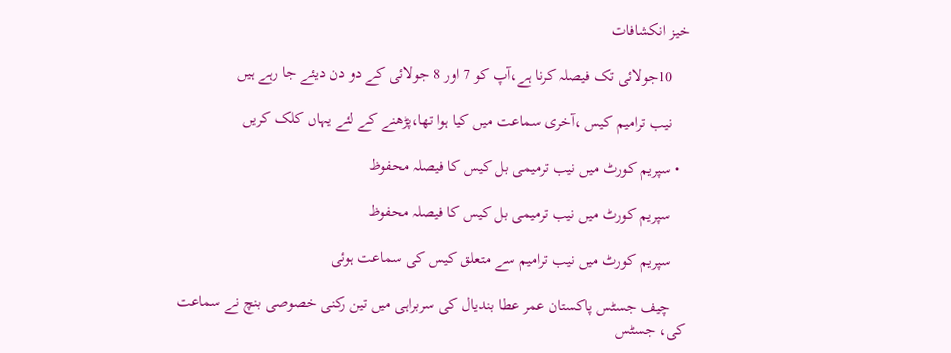خیز انکشافات

    10جولائی تک فیصلہ کرنا ہے،آپ کو 7 اور 8 جولائی کے دو دن دیئے جا رہے ہیں

    نیب ترامیم کیس ،آخری سماعت میں کیا ہوا تھا،پڑھنے کے لئے یہاں کلک کریں

  • سپریم کورٹ میں نیب ترمیمی بل کیس کا فیصلہ محفوظ

    سپریم کورٹ میں نیب ترمیمی بل کیس کا فیصلہ محفوظ

    سپریم کورٹ میں نیب ترامیم سے متعلق کیس کی سماعت ہوئی

    چیف جسٹس پاکستان عمر عطا بندیال کی سربراہی میں تین رکنی خصوصی بنچ نے سماعت کی، جسٹس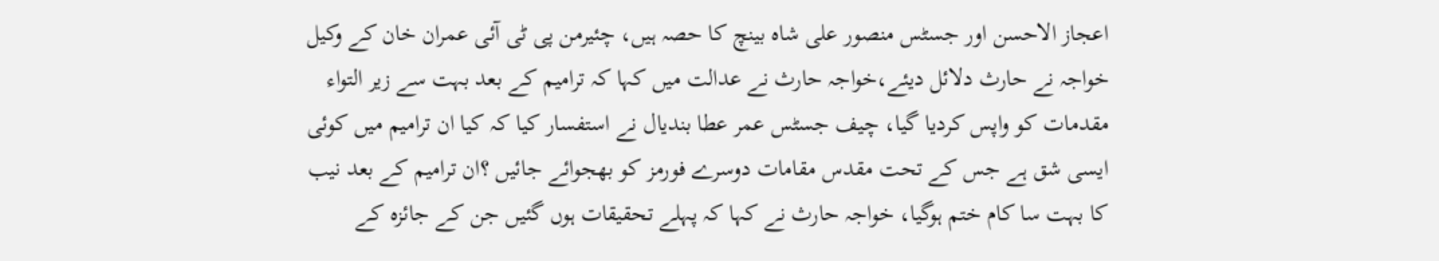اعجاز الاحسن اور جسٹس منصور علی شاہ بینچ کا حصہ ہیں، چئیرمن پی ٹی آئی عمران خان کے وکیل خواجہ نے حارث دلائل دیئے،خواجہ حارث نے عدالت میں کہا کہ ترامیم کے بعد بہت سے زیر التواء مقدمات کو واپس کردیا گیا، چیف جسٹس عمر عطا بندیال نے استفسار کیا کہ کیا ان ترامیم میں کوئی ایسی شق ہے جس کے تحت مقدس مقامات دوسرے فورمز کو بھجوائے جائیں ؟ان ترامیم کے بعد نیب کا بہت سا کام ختم ہوگیا، خواجہ حارث نے کہا کہ پہلے تحقیقات ہوں گئیں جن کے جائزہ کے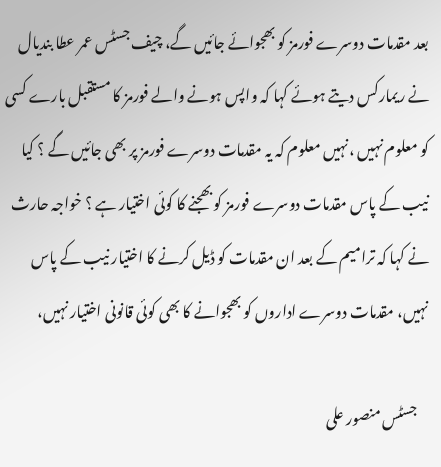بعد مقدمات دوسرے فورمز کو بھجوائے جائیں گے، چیف جسٹس عمر عطا بندیال نے ریمارکس دیتے ہوئے کہا کہ واپس ہونے والے فورمز کا مستقبل بارے کسی کو معلوم نہیں ،نہیں معلوم کہ یہ مقدمات دوسرے فورمز پر بھی جائیں گے ؟ کیا نیب کے پاس مقدمات دوسرے فورمز کو بھجنے کا کوئی اختیار ہے ؟ خواجہ حارث نے کہا کہ ترامیم کے بعد ان مقدمات کو ڈیل کرنے کا اختیار نیب کے پاس نہیں، مقدمات دوسرے اداروں کو بھجوانے کا بھی کوئی قانونی اختیار نہیں،

    جسٹس منصور علی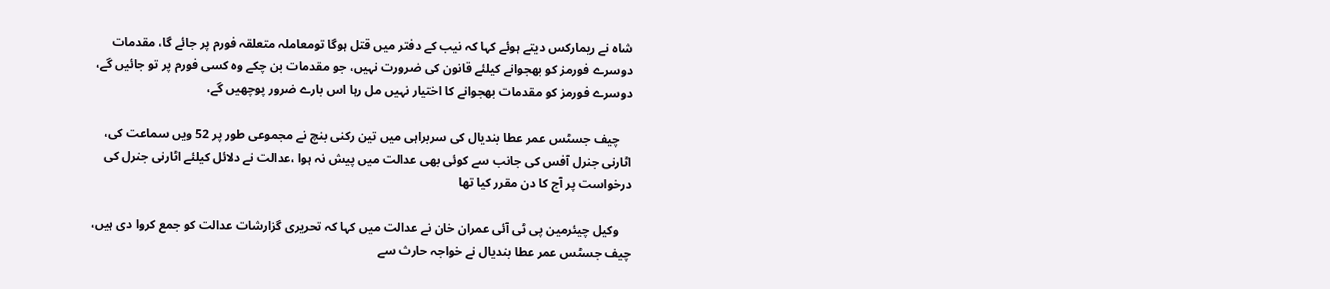شاہ نے ریمارکس دیتے ہوئے کہا کہ نیب کے دفتر میں قتل ہوگا تومعاملہ متعلقہ فورم پر جائے گا، مقدمات دوسرے فورمز کو بھجوانے کیلئے قانون کی ضرورت نہیں، جو مقدمات بن چکے وہ کسی فورم پر تو جائیں گے، دوسرے فورمز کو مقدمات بھجوانے کا اختیار نہیں مل رہا اس بارے ضرور پوچھیں گے،

    چیف جسٹس عمر عطا بندیال کی سربراہی میں تین رکنی بنچ نے مجموعی طور پر 52 ویں سماعت کی، اٹارنی جنرل آفس کی جانب سے کوئی بھی عدالت میں پیش نہ ہوا ،عدالت نے دلائل کیلئے اٹارنی جنرل کی درخواست پر آج کا دن مقرر کیا تھا

    وکیل چیئرمین پی ٹی آئی عمران خان نے عدالت میں کہا کہ تحریری گزارشات عدالت کو جمع کروا دی ہیں، چیف جسٹس عمر عطا بندیال نے خواجہ حارث سے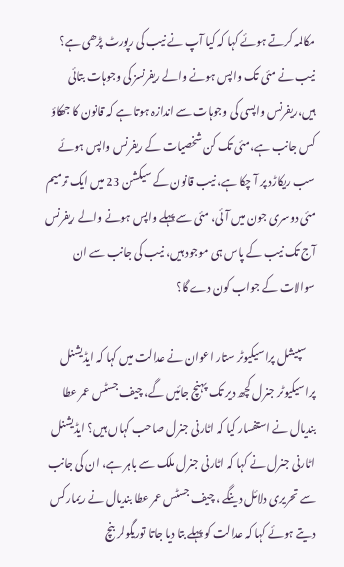مکالمہ کرتے ہوئے کہا کہ کیا آپ نے نیب کی رپورٹ پڑھی ہے؟ نیب نے مئی تک واپس ہونے والے ریفرنسز کی وجوہات بتائی ہیں،ریفرنس واپسی کی وجوہات سے اندازہ ہوتا ہے کہ قانون کا جھکاؤ کس جانب ہے،مئی تک کن شخصیات کے ریفرنس واپس ہوئے سب ریکاڑد پر آ چکا ہے، نیب قانون کے سیکشن 23 میں ایک ترمیم مئی دوسری جون میں آئی، مئی سے پہلے واپس ہونے والے ریفرنس آج تک نیب کے پاس ہی موجود ہیں، نیب کی جانب سے ان سوالات کے جواب کون دے گا؟

    سپیشل پراسیکیوٹر ستار اعوان نے عدالت میں کہا کہ ایڈیشنل پراسیکیوٹر جنرل کچھ دیر تک پہنچ جائیں گے، چیف جسٹس عمر عطا بندیال نے استفسار کیا کہ اٹارنی جنرل صاحب کہاں ہیں؟ ایڈیشنل اٹارنی جنرل نے کہا کہ اٹارنی جنرل ملک سے باہر ہے، ان کی جانب سے تحریری دلائل دینگے ، چیف جسٹس عمر عطا بندیال نے ریمارکس دیتے ہوئے کہا کہ عدالت کو پہلے بتا دیا جاتا توریگولر بنچ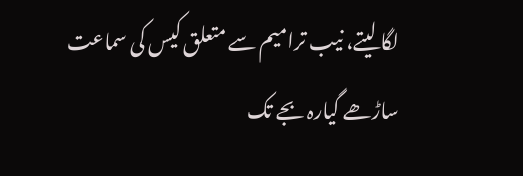لگا لیتے، نیب ترامیم سے متعلق کیس کی سماعت ساڑھے گیارہ بجے تک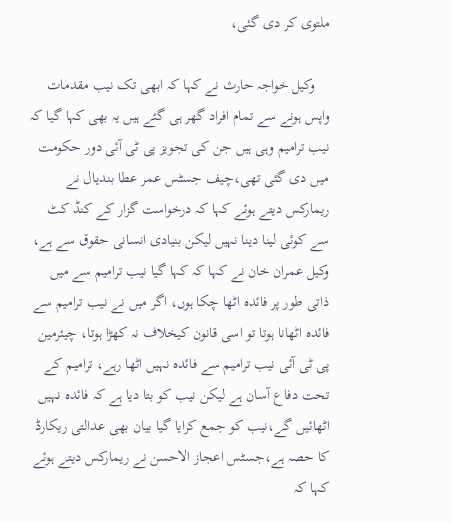ملتوی کر دی گئی،

    وکیل خواجہ حارث نے کہا کہ ابھی تک نیب مقدمات واپس ہونے سے تمام افراد گھر ہی گئے ہیں یہ بھی کہا گیا کہ نیب ترامیم وہی ہیں جن کی تجویز پی ٹی آئی دور حکومت میں دی گئی تھی،چیف جسٹس عمر عطا بندیال نے ریمارکس دیتے ہوئے کہا کہ درخواست گزار کے کنڈ کٹ سے کوئی لینا دینا نہیں لیکن بنیادی انسانی حقوق سے ہے، وکیل عمران خان نے کہا کہ کہا گیا نیب ترامیم سے میں ذاتی طور پر فائدہ اٹھا چکا ہوں، اگر میں نے نیب ترامیم سے فائدہ اٹھانا ہوتا تو اسی قانون کیخلاف نہ کھڑا ہوتا، چیئرمین پی ٹی آئی نیب ترامیم سے فائدہ نہیں اٹھا رہے، ترامیم کے تحت دفاع آسان ہے لیکن نیب کو بتا دیا ہے کہ فائدہ نہیں اٹھائیں گے،نیب کو جمع کرایا گیا بیان بھی عدالتی ریکارڈ کا حصہ ہے،جسٹس اعجاز الاحسن نے ریمارکس دیتے ہوئے کہا کہ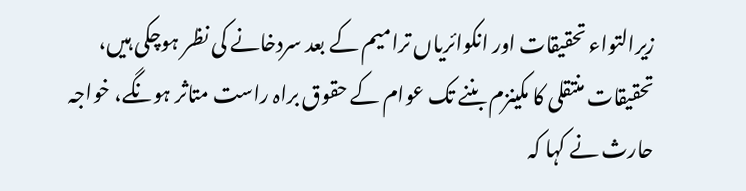زیرالتواء تحقیقات اور انکوائریاں ترامیم کے بعد سردخانے کی نظر ہوچکی ہیں، تحقیقات منتقلی کا مکینزم بننے تک عوام کے حقوق براہ راست متاثر ہونگے، خواجہ حارث نے کہا کہ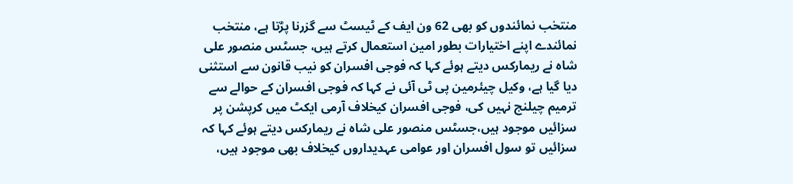منتخب نمائندوں کو بھی 62 ون ایف کے ٹیسٹ سے گزرنا پڑتا ہے، منتخب نمائندے اپنے اختیارات بطور امین استعمال کرتے ہیں، جسٹس منصور علی شاہ نے ریمارکس دیتے ہوئے کہا کہ فوجی افسران کو نیب قانون سے استثنی دیا گیا ہے، وکیل چیئرمین پی ٹی آئی نے کہا کہ فوجی افسران کے حوالے سے ترمیم چیلنج نہیں کی، فوجی افسران کیخلاف آرمی ایکٹ میں کرپشن پر سزائیں موجود ہیں،جسٹس منصور علی شاہ نے ریمارکس دیتے ہوئے کہا کہ سزائیں تو سول افسران اور عوامی عہدیداروں کیخلاف بھی موجود ہیں،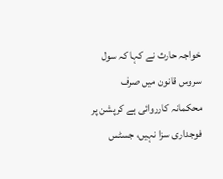خواجہ حارث نے کہا کہ سول سروس قانون میں صرف محکمانہ کارروائی ہے کرپشن پر فوجداری سزا نہیں، جسٹس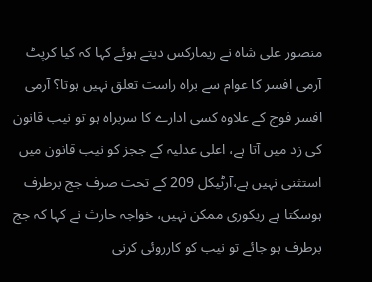منصور علی شاہ نے ریمارکس دیتے ہوئے کہا کہ کیا کرپٹ آرمی افسر کا عوام سے براہ راست تعلق نہیں ہوتا؟ آرمی افسر فوج کے علاوہ کسی ادارے کا سربراہ ہو تو نیب قانون کی زد میں آتا ہے، اعلی عدلیہ کے ججز کو نیب قانون میں استثنی نہیں ہے،آرٹیکل 209 کے تحت صرف جج برطرف ہوسکتا ہے ریکوری ممکن نہیں، خواجہ حارث نے کہا کہ جج برطرف ہو جائے تو نیب کو کارروئی کرنی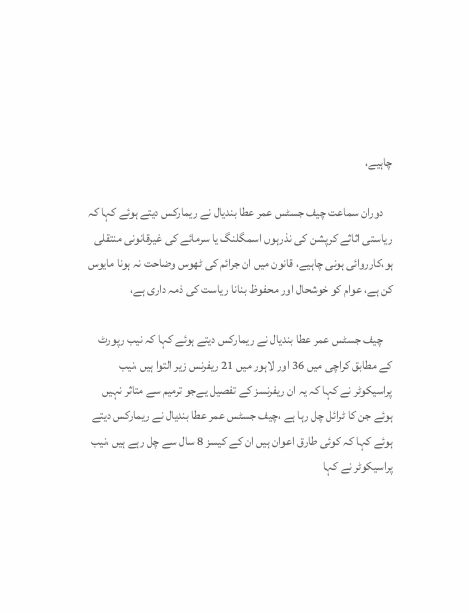چاہیے،

    دوران سماعت چیف جسٹس عمر عطا بندیال نے ریمارکس دیتے ہوئے کہا کہ ریاستی اثاثے کرپشن کی نذرہوں اسمگلنگ یا سرمائے کی غیرقانونی منتقلی ہو،کارروائی ہونی چاہیے، قانون میں ان جرائم کی ٹھوس وضاحت نہ ہونا مایوس کن ہے، عوام کو خوشحال اور محفوظ بنانا ریاست کی ذمہ داری ہے،

    چیف جسٹس عمر عطا بندیال نے ریمارکس دیتے ہوئے کہا کہ نیب رپورٹ کے مطابق کراچی میں 36 اور لاہور میں 21 ریفرنس زیر التوا ہیں ،نیب پراسیکوٹر نے کہا کہ یہ ان ریفرنسز کے تفصیل یےجو ترمیم سے متاثر نہیں ہوئے جن کا ٹرائل چل رہا ہے ،چیف جسٹس عمر عطا بندیال نے ریمارکس دیتے ہوئے کہا کہ کوئی طارق اعوان ہیں ان کے کیسز 8 سال سے چل رہے ہیں ،نیب پراسیکوٹر نے کہا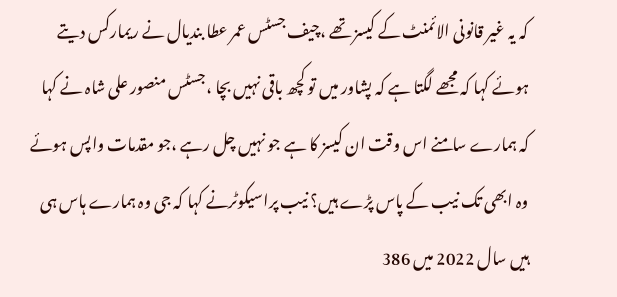کہ یہ غیر قانونی الائمنٹ کے کیسز تھے ،چیف جسٹس عمر عطا بندیال نے ریمارکس دیتے ہوئے کہا کہ مجھے لگتا ہے کہ پشاور میں تو کچھ باقی نہیں بچا ،جسٹس منصور علی شاہ نے کہا کہ ہمارے سامنے اس وقت ان کیسز کا ہے جو نہیں چل رہے ،جو مقدمات واپس ہوئے وہ ابھی تک نیب کے پاس پڑے ہیں؟ نیب پراسیکوٹرنے کہا کہ جی وہ ہمارے ہاس ہی ہیں سال 2022 میں 386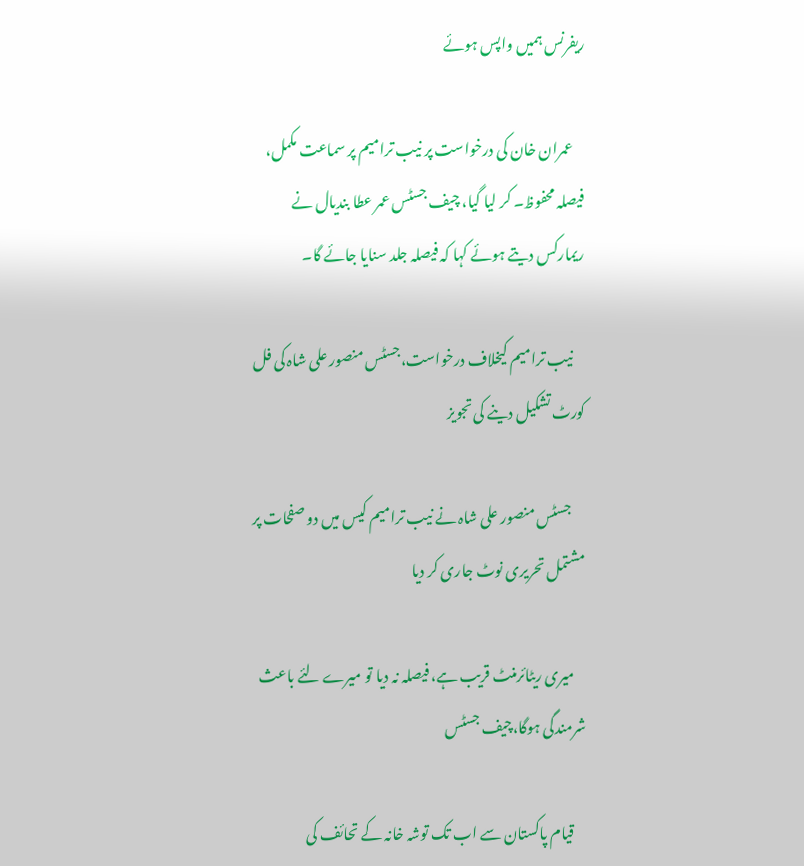ریفرنس ہمیں واپس ہوئے

    عمران خان کی درخواست پر نیب ترامیم پر سماعت مکمل، فیصلہ محفوظ۔ کر لیا گیا، چیف جسٹس عمر عطا بندیال نے ریمارکس دیتے ہوئے کہا کہ فیصلہ جلد سنایا جائے گا۔

    نیب ترامیم کیخلاف درخواست،جسٹس منصور علی شاہ کی فل کورٹ تشکیل دینے کی تجویز

     جسٹس منصور علی شاہ نے نیب ترامیم کیس میں دو صفحات پر مشتمل تحریری نوٹ جاری کر دیا

    میری ریٹائرمنٹ قریب ہے، فیصلہ نہ دیا تو میرے لئے باعث شرمندگی ہوگا،چیف جسٹس

    قیام پاکستان سے اب تک توشہ خانہ کے تحائف کی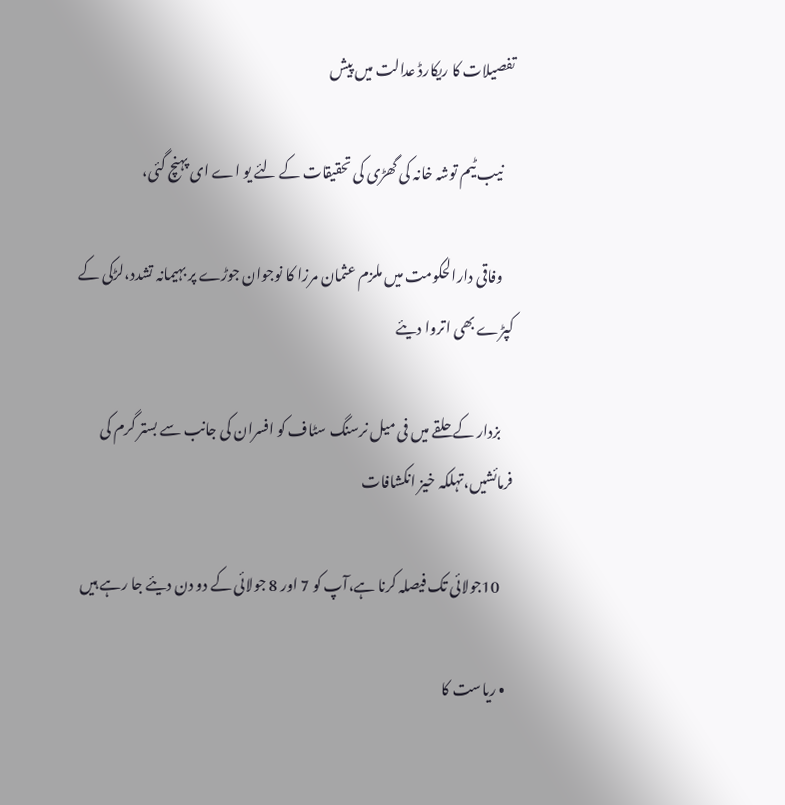تفصیلات کا ریکارڈ عدالت میں پیش

    نیب ٹیم توشہ خانہ کی گھڑی کی تحقیقات کے لئے یو اے ای پہنچ گئی،

    وفاقی دارالحکومت میں ملزم عثمان مرزا کا نوجوان جوڑے پر بہیمانہ تشدد،لڑکی کے کپڑے بھی اتروا دیئے

    بزدار کے حلقے میں فی میل نرسنگ سٹاف کو افسران کی جانب سے بستر گرم کی فرمائشیں،تہلکہ خیز انکشافات

    10جولائی تک فیصلہ کرنا ہے،آپ کو 7 اور 8 جولائی کے دو دن دیئے جا رہے ہیں

  • ریاست کا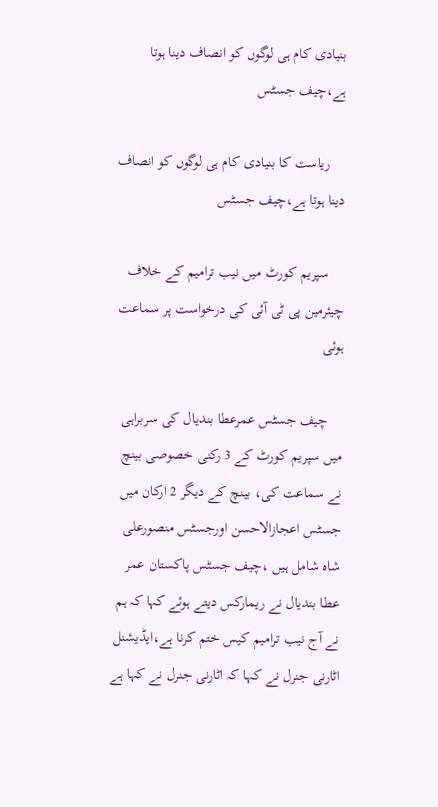بنیادی کام ہی لوگوں کو انصاف دینا ہوتا ہے،چیف جسٹس

    ریاست کا بنیادی کام ہی لوگوں کو انصاف دینا ہوتا ہے،چیف جسٹس

    سپریم کورٹ میں نیب ترامیم کے خلاف چیئرمین پی ٹی آئی کی درخواست پر سماعت ہوئی

    چیف جسٹس عمرعطا بندیال کی سربراہی میں سپریم کورٹ کے 3 رکنی خصوصی بینچ نے سماعت کی، بینچ کے دیگر 2 ارکان میں جسٹس اعجازالاحسن اورجسٹس منصورعلی شاہ شامل ہیں ،چیف جسٹس پاکستان عمر عطا بندیال نے ریمارکس دیتے ہوئے کہا کہ ہم نے آج نیب ترامیم کیس ختم کرنا ہے،ایڈیشنل اٹارنی جنرل نے کہا کہ اٹارنی جنرل نے کہا ہے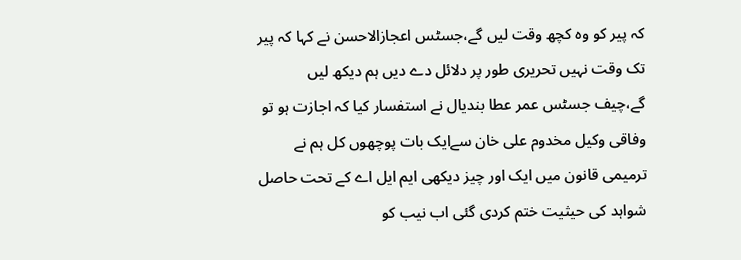کہ پیر کو وہ کچھ وقت لیں گے،جسٹس اعجازالاحسن نے کہا کہ پیر تک وقت نہیں تحریری طور پر دلائل دے دیں ہم دیکھ لیں گے،چیف جسٹس عمر عطا بندیال نے استفسار کیا کہ اجازت ہو تو وفاقی وکیل مخدوم علی خان سےایک بات پوچھوں کل ہم نے ترمیمی قانون میں ایک اور چیز دیکھی ایم ایل اے کے تحت حاصل شواہد کی حیثیت ختم کردی گئی اب نیب کو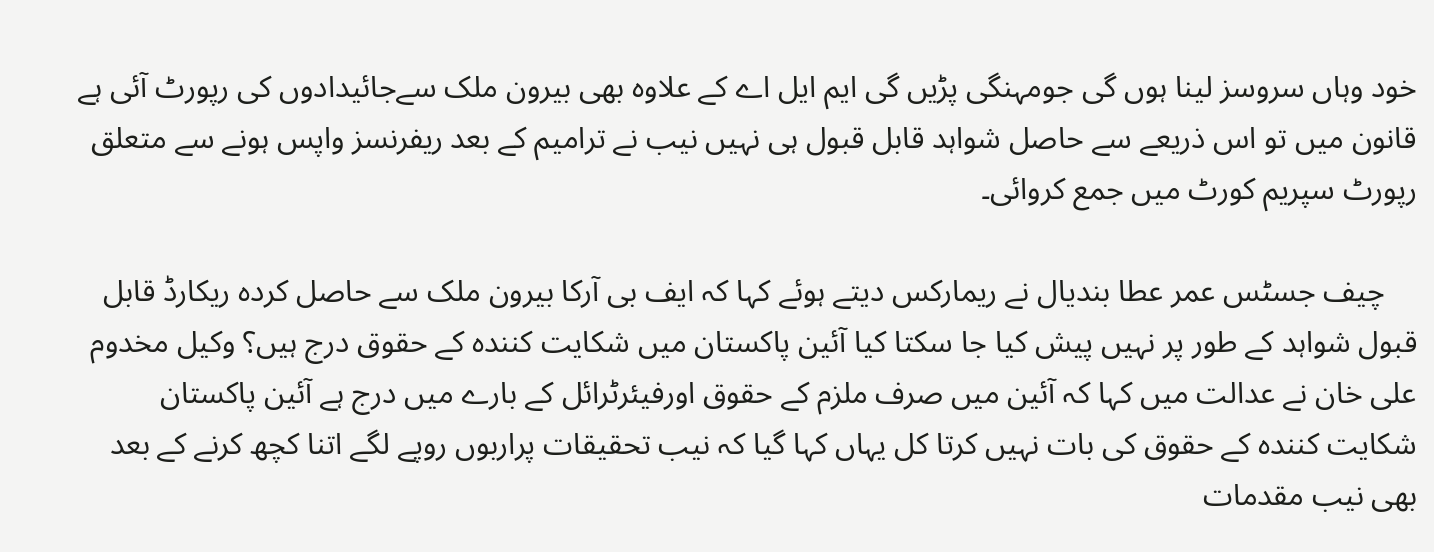خود وہاں سروسز لینا ہوں گی جومہنگی پڑیں گی ایم ایل اے کے علاوہ بھی بیرون ملک سےجائیدادوں کی رپورٹ آئی ہے قانون میں تو اس ذریعے سے حاصل شواہد قابل قبول ہی نہیں نیب نے ترامیم کے بعد ریفرنسز واپس ہونے سے متعلق رپورٹ سپریم کورٹ میں جمع کروائی۔

    چیف جسٹس عمر عطا بندیال نے ریمارکس دیتے ہوئے کہا کہ ایف بی آرکا بیرون ملک سے حاصل کردہ ریکارڈ قابل قبول شواہد کے طور پر نہیں پیش کیا جا سکتا کیا آئین پاکستان میں شکایت کنندہ کے حقوق درج ہیں؟ وکیل مخدوم علی خان نے عدالت میں کہا کہ آئین میں صرف ملزم کے حقوق اورفیئرٹرائل کے بارے میں درج ہے آئین پاکستان شکایت کنندہ کے حقوق کی بات نہیں کرتا کل یہاں کہا گیا کہ نیب تحقیقات پراربوں روپے لگے اتنا کچھ کرنے کے بعد بھی نیب مقدمات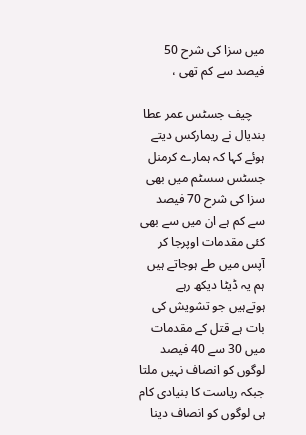میں سزا کی شرح 50 فیصد سے کم تھی ،

    چیف جسٹس عمر عطا بندیال نے ریمارکس دیتے ہوئے کہا کہ ہمارے کرمنل جسٹس سسٹم میں بھی سزا کی شرح 70 فیصد سے کم ہے ان میں سے بھی کئی مقدمات اوپرجا کر آپس میں طے ہوجاتے ہیں ہم یہ ڈیٹا دیکھ رہے ہوتےہیں جو تشویش کی بات ہے قتل کے مقدمات میں 30 سے 40 فیصد لوگوں کو انصاف نہیں ملتا جبکہ ریاست کا بنیادی کام ہی لوگوں کو انصاف دینا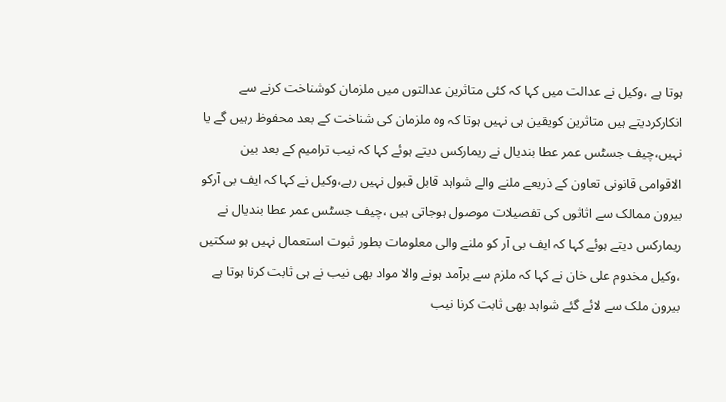ہوتا ہے ،وکیل نے عدالت میں کہا کہ کئی متاثرین عدالتوں میں ملزمان کوشناخت کرنے سے انکارکردیتے ہیں متاثرین کویقین ہی نہیں ہوتا کہ وہ ملزمان کی شناخت کے بعد محفوظ رہیں گے یا نہیں،چیف جسٹس عمر عطا بندیال نے ریمارکس دیتے ہوئے کہا کہ نیب ترامیم کے بعد بین الاقوامی قانونی تعاون کے ذریعے ملنے والے شواہد قابل قبول نہیں رہے،وکیل نے کہا کہ ایف بی آرکو بیرون ممالک سے اثاثوں کی تفصیلات موصول ہوجاتی ہیں ،چیف جسٹس عمر عطا بندیال نے ریمارکس دیتے ہوئے کہا کہ ایف بی آر کو ملنے والی معلومات بطور ثبوت استعمال نہیں ہو سکتیں ،وکیل مخدوم علی خان نے کہا کہ ملزم سے برآمد ہونے والا مواد بھی نیب نے ہی ثابت کرنا ہوتا ہے بیرون ملک سے لائے گئے شواہد بھی ثابت کرنا نیب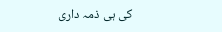کی ہی ذمہ داری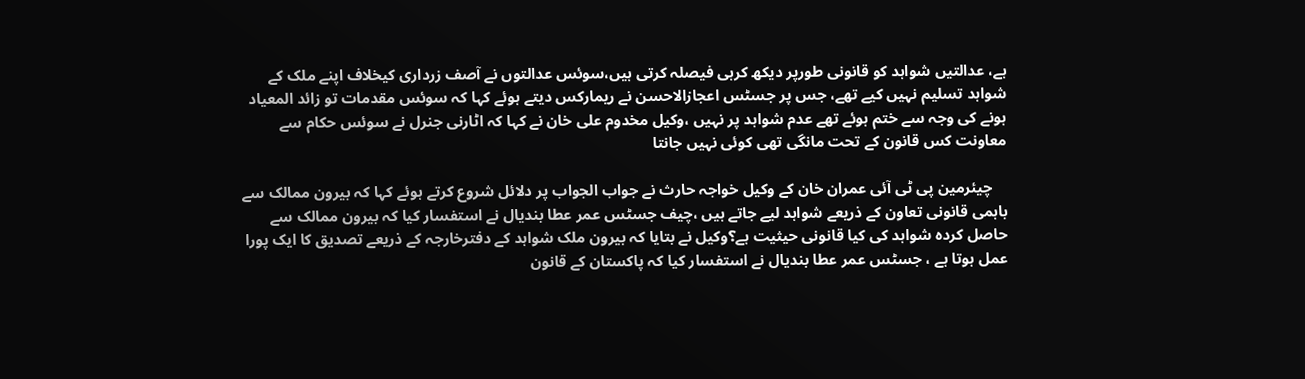ہے، عدالتیں شواہد کو قانونی طورپر دیکھ کرہی فیصلہ کرتی ہیں،سوئس عدالتوں نے آصف زرداری کیخلاف اپنے ملک کے شواہد تسلیم نہیں کیے تھے، جس پر جسٹس اعجازالاحسن نے ریمارکس دیتے ہوئے کہا کہ سوئس مقدمات تو زائد المعیاد ہونے کی وجہ سے ختم ہوئے تھے عدم شواہد پر نہیں ،وکیل مخدوم علی خان نے کہا کہ اٹارنی جنرل نے سوئس حکام سے معاونت کس قانون کے تحت مانگی تھی کوئی نہیں جانتا

    چیئرمین پی ٹی آئی عمران خان کے وکیل خواجہ حارث نے جواب الجواب پر دلائل شروع کرتے ہوئے کہا کہ بیرون ممالک سے باہمی قانونی تعاون کے ذریعے شواہد لیے جاتے ہیں ،چیف جسٹس عمر عطا بندیال نے استفسار کیا کہ بیرون ممالک سے حاصل کردہ شواہد کی کیا قانونی حیثیت ہے؟وکیل نے بتایا کہ بیرون ملک شواہد کے دفترخارجہ کے ذریعے تصدیق کا ایک پورا عمل ہوتا ہے ، جسٹس عمر عطا بندیال نے استفسار کیا کہ پاکستان کے قانون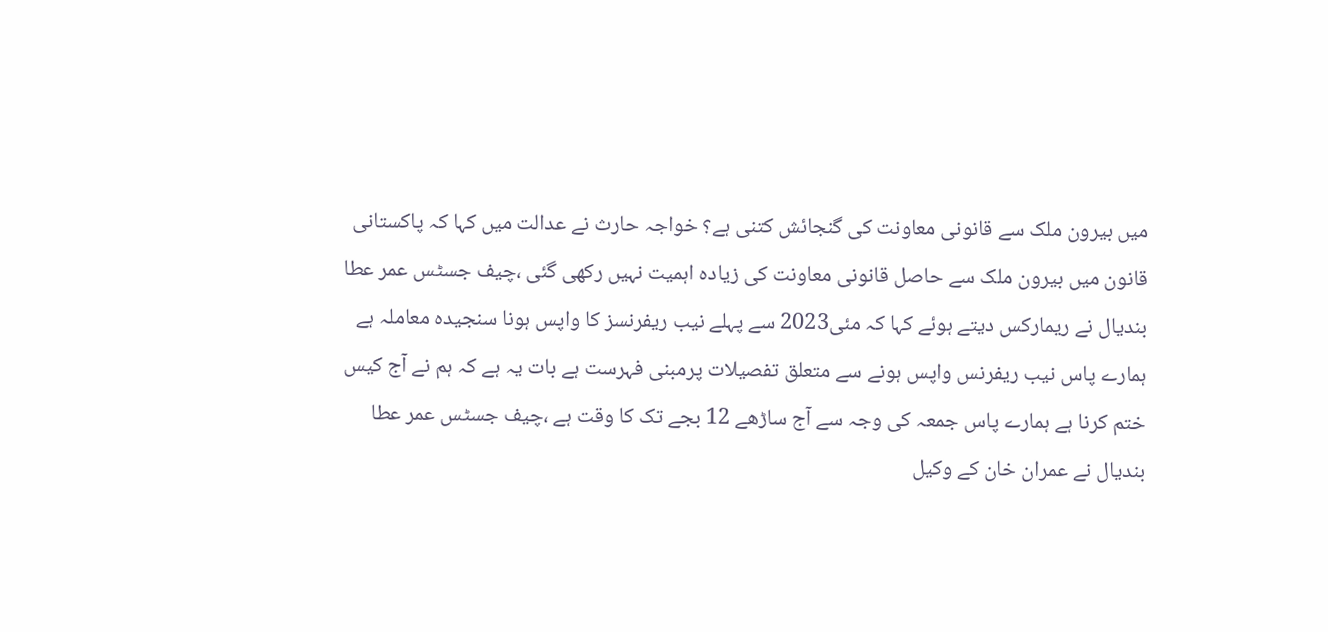میں بیرون ملک سے قانونی معاونت کی گنجائش کتنی ہے؟ خواجہ حارث نے عدالت میں کہا کہ پاکستانی قانون میں بیرون ملک سے حاصل قانونی معاونت کی زیادہ اہمیت نہیں رکھی گئی ،چیف جسٹس عمر عطا بندیال نے ریمارکس دیتے ہوئے کہا کہ مئی2023 سے پہلے نیب ریفرنسز کا واپس ہونا سنجیدہ معاملہ ہے ہمارے پاس نیب ریفرنس واپس ہونے سے متعلق تفصیلات پرمبنی فہرست ہے بات یہ ہے کہ ہم نے آج کیس ختم کرنا ہے ہمارے پاس جمعہ کی وجہ سے آج ساڑھے 12 بجے تک کا وقت ہے ،چیف جسٹس عمر عطا بندیال نے عمران خان کے وکیل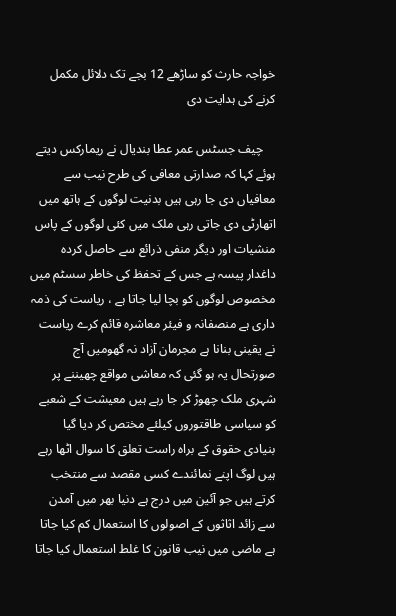خواجہ حارث کو ساڑھے 12 بجے تک دلائل مکمل کرنے کی ہدایت دی

    چیف جسٹس عمر عطا بندیال نے ریمارکس دیتے ہوئے کہا کہ صدارتی معافی کی طرح نیب سے معافیاں دی جا رہی ہیں بدنیت لوگوں کے ہاتھ میں اتھارٹی دی جاتی رہی ملک میں کئی لوگوں کے پاس منشیات اور دیگر منفی ذرائع سے حاصل کردہ داغدار پیسہ ہے جس کے تحفظ کی خاطر سسٹم میں مخصوص لوگوں کو بچا لیا جاتا ہے ، ریاست کی ذمہ داری ہے منصفانہ و فیئر معاشرہ قائم کرے ریاست نے یقینی بنانا ہے مجرمان آزاد نہ گھومیں آج صورتحال یہ ہو گئی کہ معاشی مواقع چھیننے پر شہری ملک چھوڑ کر جا رہے ہیں معیشت کے شعبے کو سیاسی طاقتوروں کیلئے مختص کر دیا گیا بنیادی حقوق کے براہ راست تعلق کا سوال اٹھا رہے ہیں لوگ اپنے نمائندے کسی مقصد سے منتخب کرتے ہیں جو آئین میں درج ہے دنیا بھر میں آمدن سے زائد اثاثوں کے اصولوں کا استعمال کم کیا جاتا ہے ماضی میں نیب قانون کا غلط استعمال کیا جاتا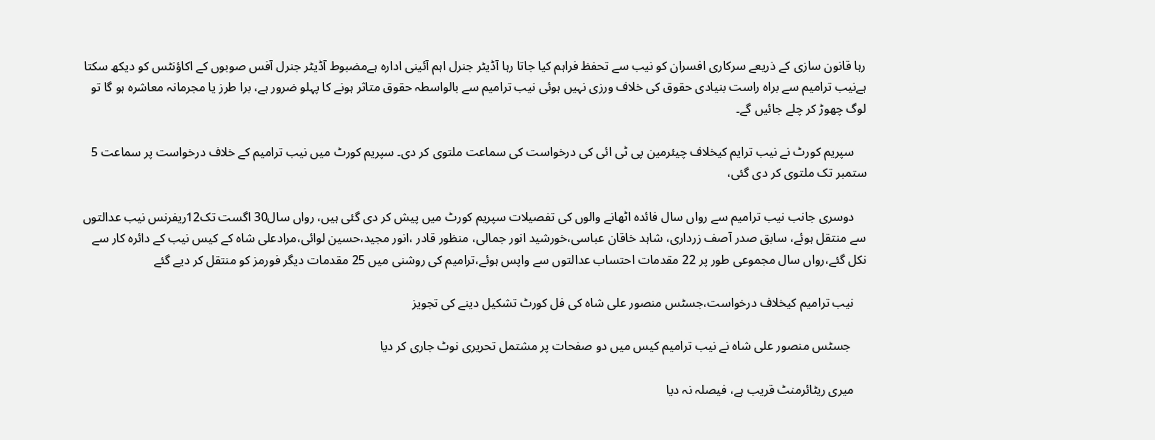رہا قانون سازی کے ذریعے سرکاری افسران کو نیب سے تحفظ فراہم کیا جاتا رہا آڈیٹر جنرل اہم آئینی ادارہ ہےمضبوط آڈیٹر جنرل آفس صوبوں کے اکاؤنٹس کو دیکھ سکتا ہےنیب ترامیم سے براہ راست بنیادی حقوق کی خلاف ورزی نہیں ہوئی نیب ترامیم سے بالواسطہ حقوق متاثر ہونے کا پہلو ضرور ہے، برا طرز یا مجرمانہ معاشرہ ہو گا تو لوگ چھوڑ کر چلے جائیں گے۔

    سپریم کورٹ نے نیب ترایم کیخلاف چیئرمین پی ٹی ائی کی درخواست کی سماعت ملتوی کر دی۔ سپریم کورٹ میں نیب ترامیم کے خلاف درخواست پر سماعت 5 ستمبر تک ملتوی کر دی گئی،

    دوسری جانب نیب ترامیم سے رواں سال فائدہ اٹھانے والوں کی تفصیلات سپریم کورٹ میں پیش کر دی گئی ہیں، رواں سال30 اگست تک12ریفرنس نیب عدالتوں سے منتقل ہوئے، سابق صدر آصف زرداری، شاہد خاقان عباسی،خورشید انور جمالی، منظور قادر ،انور مجید،حسین لوائی،مرادعلی شاہ کے کیس نیب کے دائرہ کار سے نکل گئے،رواں سال مجموعی طور پر 22 مقدمات احتساب عدالتوں سے واپس ہوئے،ترامیم کی روشنی میں 25 مقدمات دیگر فورمز کو منتقل کر دیے گئے

    نیب ترامیم کیخلاف درخواست،جسٹس منصور علی شاہ کی فل کورٹ تشکیل دینے کی تجویز

     جسٹس منصور علی شاہ نے نیب ترامیم کیس میں دو صفحات پر مشتمل تحریری نوٹ جاری کر دیا

    میری ریٹائرمنٹ قریب ہے، فیصلہ نہ دیا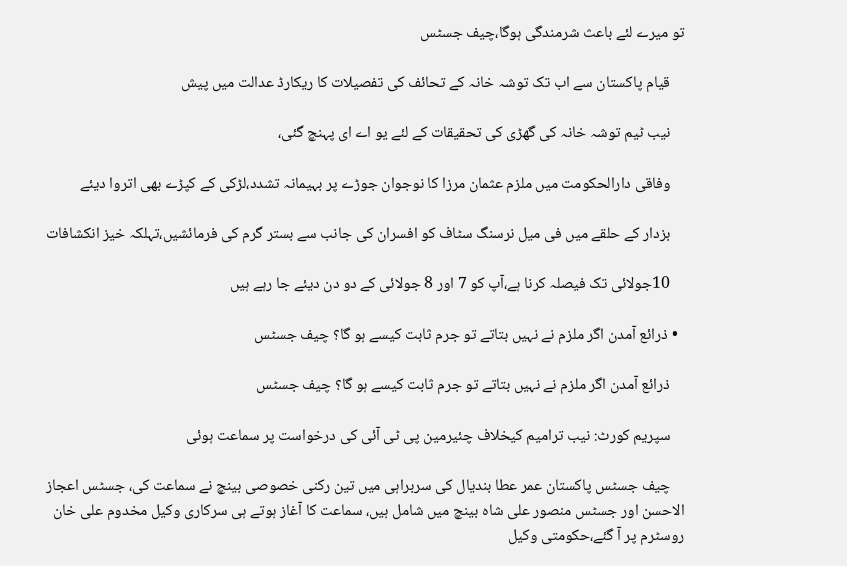تو میرے لئے باعث شرمندگی ہوگا،چیف جسٹس

    قیام پاکستان سے اب تک توشہ خانہ کے تحائف کی تفصیلات کا ریکارڈ عدالت میں پیش

    نیب ٹیم توشہ خانہ کی گھڑی کی تحقیقات کے لئے یو اے ای پہنچ گئی،

    وفاقی دارالحکومت میں ملزم عثمان مرزا کا نوجوان جوڑے پر بہیمانہ تشدد،لڑکی کے کپڑے بھی اتروا دیئے

    بزدار کے حلقے میں فی میل نرسنگ سٹاف کو افسران کی جانب سے بستر گرم کی فرمائشیں،تہلکہ خیز انکشافات

    10جولائی تک فیصلہ کرنا ہے،آپ کو 7 اور 8 جولائی کے دو دن دیئے جا رہے ہیں

  • ذرائع آمدن اگر ملزم نے نہیں بتاتے تو جرم ثابت کیسے ہو گا؟ چیف جسٹس

    ذرائع آمدن اگر ملزم نے نہیں بتاتے تو جرم ثابت کیسے ہو گا؟ چیف جسٹس

    سپریم کورٹ: نیب ترامیم کیخلاف چئیرمین پی ٹی آئی کی درخواست پر سماعت ہوئی

    چیف جسٹس پاکستان عمر عطا بندیال کی سربراہی میں تین رکنی خصوصی بینچ نے سماعت کی، جسٹس اعجاز الاحسن اور جسٹس منصور علی شاہ بینچ میں شامل ہیں، سماعت کا آغاز ہوتے ہی سرکاری وکیل مخدوم علی خان روسٹرم پر آ گئے،حکومتی وکیل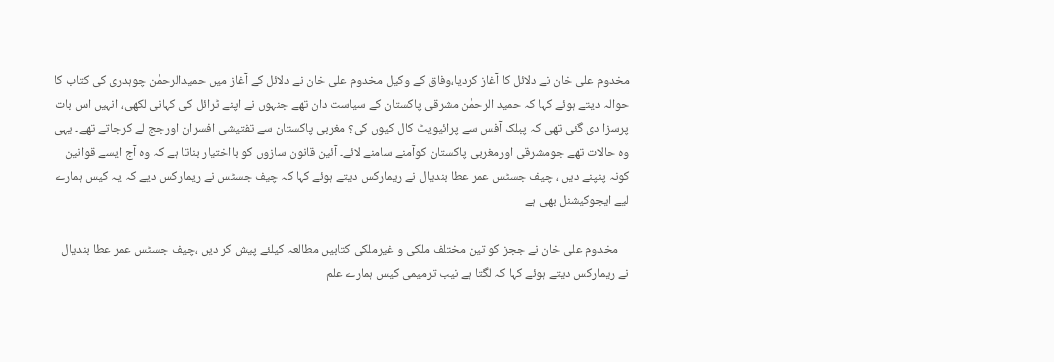مخدوم علی خان نے دلائل کا آغاز کردیا،وفاق کے وکیل مخدوم علی خان نے دلائل کے آغاز میں حمیدالرحمٰن چوہدری کی کتاب کا حوالہ دیتے ہوئے کہا کہ حمید الرحمٰن مشرقی پاکستان کے سیاست دان تھے جنہوں نے اپنے ٹرائل کی کہانی لکھی، انہیں اس بات پرسزا دی گئی تھی کہ پبلک آفس سے پرائیویٹ کال کیوں کی؟ مغربی پاکستان سے تفتیشی افسران اورجج لے کرجاتے تھے۔ یہی وہ حالات تھے جومشرقی اورمغربی پاکستان کوآمنے سامنے لائے۔ آئین قانون سازوں کو بااختیار بناتا ہے کہ وہ آج ایسے قوانین کونہ پنپنے دیں ، چیف جسٹس عمر عطا بندیال نے ریمارکس دیتے ہوئے کہا کہ چیف جسٹس نے ریمارکس دیے کہ یہ کیس ہمارے لیے ایجوکیشنل بھی ہے

    مخدوم علی خان نے ججز کو تین مختلف ملکی و غیرملکی کتابیں مطالعہ کیلئے پیش کر دیں ،چیف جسٹس عمر عطا بندیال نے ریمارکس دیتے ہوئے کہا کہ لگتا ہے نیب ترمیمی کیس ہمارے علم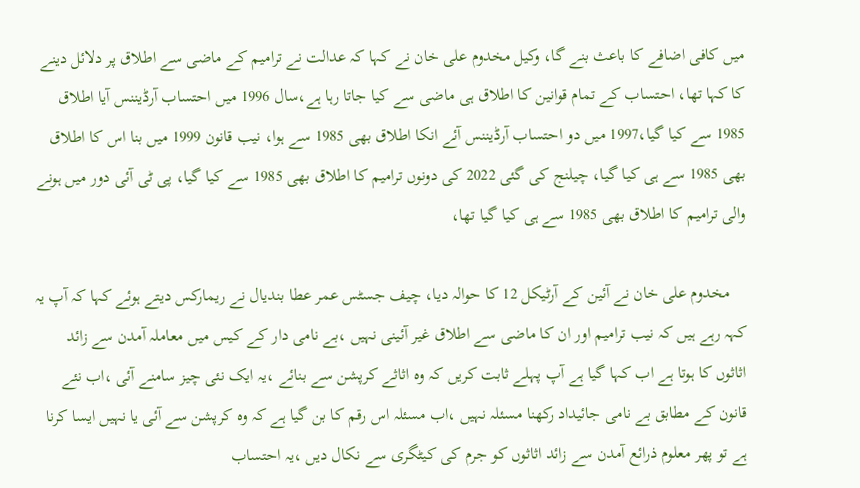میں کافی اضافے کا باعث بنے گا، وکیل مخدوم علی خان نے کہا کہ عدالت نے ترامیم کے ماضی سے اطلاق پر دلائل دینے کا کہا تھا، احتساب کے تمام قوانین کا اطلاق ہی ماضی سے کیا جاتا رہا ہے،سال 1996 میں احتساب آرڈیننس آیا اطلاق 1985 سے کیا گیا،1997 میں دو احتساب آرڈیننس آئے انکا اطلاق بھی 1985 سے ہوا، نیب قانون 1999 میں بنا اس کا اطلاق بھی 1985 سے ہی کیا گیا، چیلنج کی گئی 2022 کی دونوں ترامیم کا اطلاق بھی 1985 سے کیا گیا، پی ٹی آئی دور میں ہونے والی ترامیم کا اطلاق بھی 1985 سے ہی کیا گیا تھا،

    مخدوم علی خان نے آئین کے آرٹیکل 12 کا حوالہ دیا، چیف جسٹس عمر عطا بندیال نے ریمارکس دیتے ہوئے کہا کہ آپ یہ کہہ رہے ہیں کہ نیب ترامیم اور ان کا ماضی سے اطلاق غیر آئینی نہیں ،بے نامی دار کے کیس میں معاملہ آمدن سے زائد اثاثوں کا ہوتا ہے اب کہا گیا ہے آپ پہلے ثابت کریں کہ وہ اثاثے کرپشن سے بنائے ،یہ ایک نئی چیز سامنے آئی ،اب نئے قانون کے مطابق بے نامی جائیداد رکھنا مسئلہ نہیں ،اب مسئلہ اس رقم کا بن گیا ہے کہ وہ کرپشن سے آئی یا نہیں ایسا کرنا ہے تو پھر معلوم ذرائع آمدن سے زائد اثاثوں کو جرم کی کیٹگری سے نکال دیں ،یہ احتساب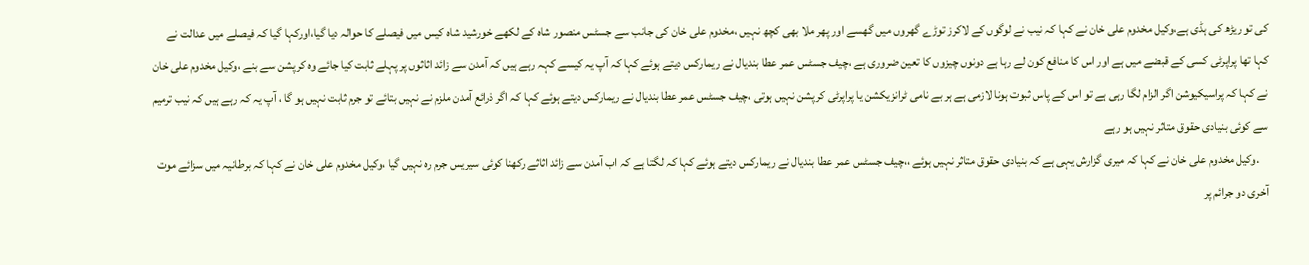کی تو ریڑھ کی ہڈی ہے،وکیل مخدوم علی خان نے کہا کہ نیب نے لوگوں کے لاکرز توڑے گھروں میں گھسے اور پھر ملا بھی کچھ نہیں ،مخدوم علی خان کی جانب سے جسٹس منصور شاہ کے لکھے خورشید شاہ کیس میں فیصلے کا حوالہ دیا گیا،اورکہا گیا کہ فیصلے میں عدالت نے کہا تھا پراپرٹی کسی کے قبضے میں ہے اور اس کا منافع کون لے رہا ہے دونوں چیزوں کا تعین ضروری ہے ،چیف جسٹس عمر عطا بندیال نے ریمارکس دیتے ہوئے کہا کہ آپ یہ کیسے کہہ رہے ہیں کہ آمدن سے زائد اثاثوں پر پہلے ثابت کیا جائے وہ کرپشن سے بنے ،وکیل مخدوم علی خان نے کہا کہ پراسیکیوشن اگر الزام لگا رہی ہے تو اس کے پاس ثبوت ہونا لازمی ہے ہر بے نامی ٹرانزیکشن یا پراپرٹی کرپشن نہیں ہوتی ،چیف جسٹس عمر عطا بندیال نے ریمارکس دیتے ہوئے کہا کہ اگر ذرائع آمدن ملزم نے نہیں بتائے تو جرم ثابت نہیں ہو گا ، آپ یہ کہ رہے ہیں کہ نیب ترمیم سے کوئی بنیادی حقوق متاثر نہیں ہو رہے
    .وکیل مخدوم علی خان نے کہا کہ میری گزارش یہی ہے کہ بنیادی حقوق متاثر نہیں ہوئے ،،چیف جسٹس عمر عطا بندیال نے ریمارکس دیتے ہوئے کہا کہ لگتا ہے کہ اب آمدن سے زائد اثاثے رکھنا کوئی سیریس جرم رہ نہیں گیا ،وکیل مخدوم علی خان نے کہا کہ برطانیہ میں سزائے موت آخری دو جرائم پر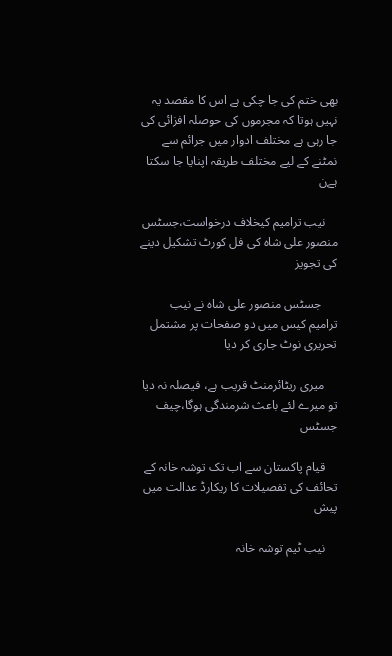بھی ختم کی جا چکی ہے اس کا مقصد یہ نہیں ہوتا کہ مجرموں کی حوصلہ افزائی کی جا رہی ہے مختلف ادوار میں جرائم سے نمٹنے کے لیے مختلف طریقہ اپنایا جا سکتا ہےن

    نیب ترامیم کیخلاف درخواست،جسٹس منصور علی شاہ کی فل کورٹ تشکیل دینے کی تجویز

     جسٹس منصور علی شاہ نے نیب ترامیم کیس میں دو صفحات پر مشتمل تحریری نوٹ جاری کر دیا

    میری ریٹائرمنٹ قریب ہے، فیصلہ نہ دیا تو میرے لئے باعث شرمندگی ہوگا،چیف جسٹس

    قیام پاکستان سے اب تک توشہ خانہ کے تحائف کی تفصیلات کا ریکارڈ عدالت میں پیش

    نیب ٹیم توشہ خانہ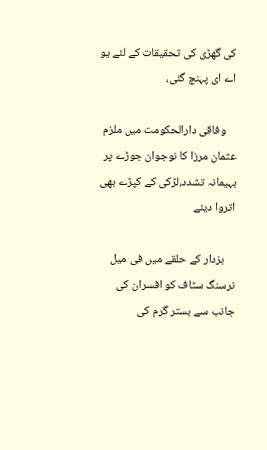کی گھڑی کی تحقیقات کے لئے یو اے ای پہنچ گئی،

    وفاقی دارالحکومت میں ملزم عثمان مرزا کا نوجوان جوڑے پر بہیمانہ تشدد،لڑکی کے کپڑے بھی اتروا دیئے

    بزدار کے حلقے میں فی میل نرسنگ سٹاف کو افسران کی جانب سے بستر گرم کی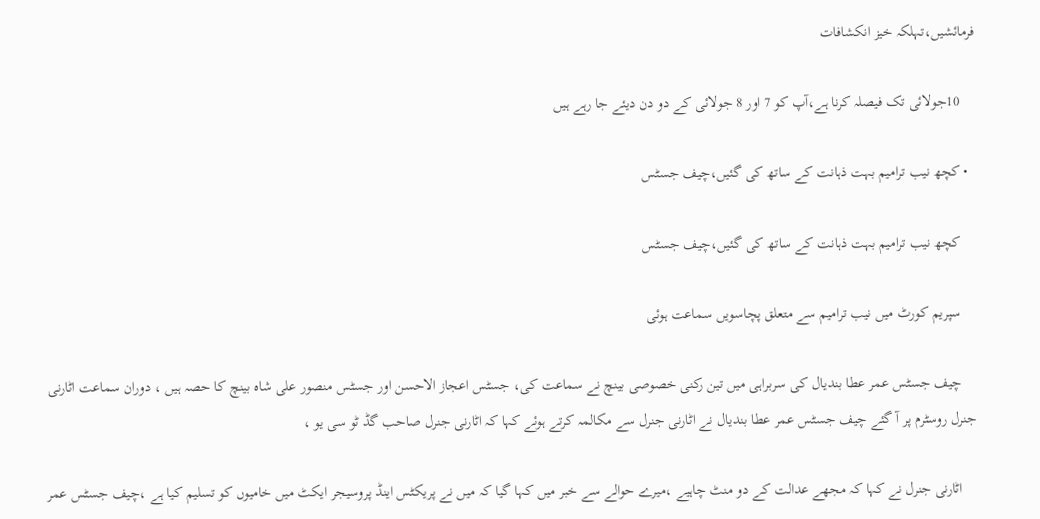فرمائشیں،تہلکہ خیز انکشافات

    10جولائی تک فیصلہ کرنا ہے،آپ کو 7 اور 8 جولائی کے دو دن دیئے جا رہے ہیں

  • کچھ نیب ترامیم بہت ذہانت کے ساتھ کی گئیں،چیف جسٹس

    کچھ نیب ترامیم بہت ذہانت کے ساتھ کی گئیں،چیف جسٹس

    سپریم کورٹ میں نیب ترامیم سے متعلق پچاسویں سماعت ہوئی

    چیف جسٹس عمر عطا بندیال کی سربراہی میں تین رکنی خصوصی بینچ نے سماعت کی، جسٹس اعجاز الاحسن اور جسٹس منصور علی شاہ بینچ کا حصہ ہیں ، دوران سماعت اٹارنی جنرل روسٹرم پر آ گئے چیف جسٹس عمر عطا بندیال نے اٹارنی جنرل سے مکالمہ کرتے ہوئے کہا کہ اٹارنی جنرل صاحب گڈ ٹو سی یو ،

    اٹارنی جنرل نے کہا کہ مجھے عدالت کے دو منٹ چاہیے ،میرے حوالے سے خبر میں کہا گیا کہ میں نے پریکٹس اینڈ پروسیجر ایکٹ میں خامیوں کو تسلیم کیا ہے ،چیف جسٹس عمر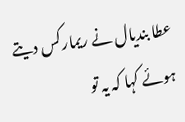عطا بندیال نے ریمارکس دیتے ہوئے کہا کہ یہ تو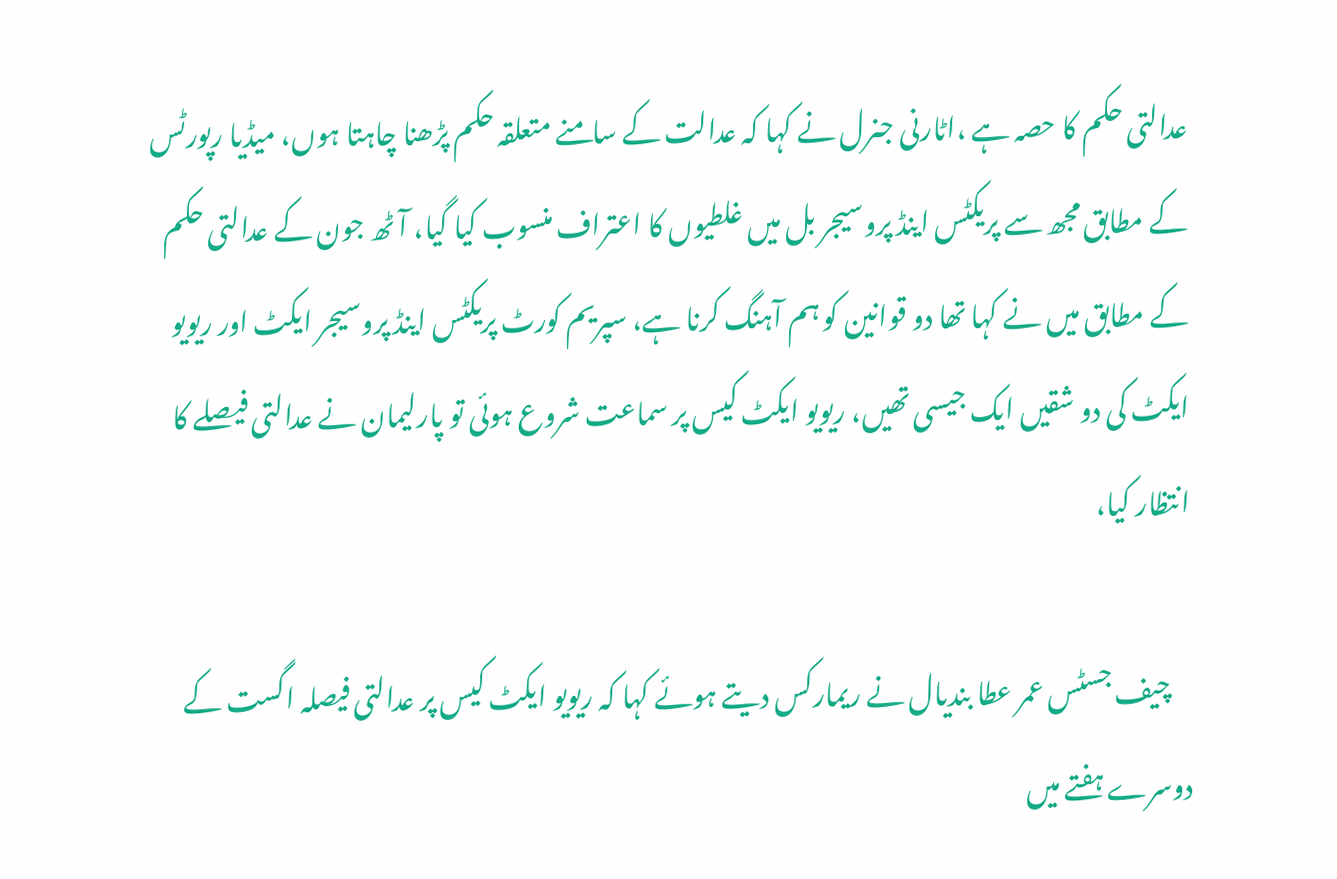عدالتی حکم کا حصہ ہے ،اٹارنی جنرل نے کہا کہ عدالت کے سامنے متعلقہ حکم پڑھنا چاہتا ہوں، میڈیا رپورٹس کے مطابق مجھ سے پریکٹس اینڈ پروسیجر بل میں غلطیوں کا اعتراف منسوب کیا گیا، آٹھ جون کے عدالتی حکم کے مطابق میں نے کہا تھا دو قوانین کو ہم آہنگ کرنا ہے، سپریم کورٹ پریکٹس اینڈ پروسیجر ایکٹ اور ریویو ایکٹ کی دو شقیں ایک جیسی تھیں، ریویو ایکٹ کیس پر سماعت شروع ہوئی تو پارلیمان نے عدالتی فیصلے کا انتظار کیا،

    چیف جسٹس عمر عطا بندیال نے ریمارکس دیتے ہوئے کہا کہ ریویو ایکٹ کیس پر عدالتی فیصلہ اگست کے دوسرے ہفتے میں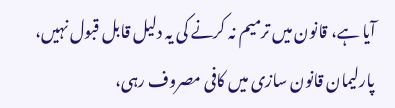آیا ہے، قانون میں ترمیم نہ کرنے کی یہ دلیل قابل قبول نہیں، پارلیمان قانون سازی میں کافی مصروف رہی،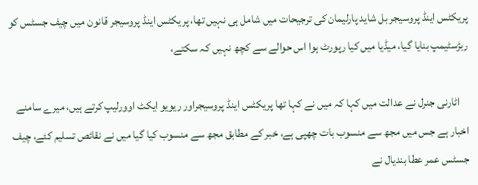پریکٹس اینڈ پروسیجر بل شاید پارلیمان کی ترجیحات میں شامل ہی نہیں تھا، پریکٹس اینڈ پروسیجر قانون میں چیف جسٹس کو ربڑسٹیمپ بنایا گیا، میڈیا میں کیا رپورٹ ہوا اس حوالے سے کچھ نہیں کہ سکتے،

    اٹارنی جنرل نے عدالت میں کہا کہ میں نے کہا تھا پریکٹس اینڈ پروسیجراور ریویو ایکٹ اوورلیپ کرتے ہیں، میرے سامنے اخبار ہے جس میں مجھ سے منسوب بات چھپی ہے، خبر کے مطابق مجھ سے منسوب کیا گیا میں نے نقائص تسلیم کئے، چیف جسٹس عمر عطا بندیال نے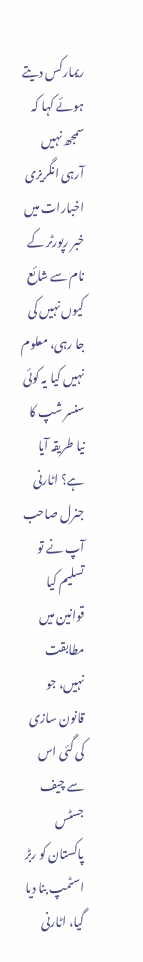ریمارکس دیتے ہوئے کہا کہ سمجھ نہیں آرہی انگریزی اخبارات میں خبر رپورٹر کے نام سے شائع کیوں نہیں کی جا رہی، معلوم نہیں کیا یہ کوئی سنسر شپ کا نیا طریقہ آیا ہے؟ اٹارنی جنرل صاحب آپ نے تو تسلیم کیا قوانین میں مطابقت نہیں، جو قانون سازی کی گئی اس سے چیف جسٹس پاکستان کو ربڑ اسٹمپ بنا دیا گیا، اٹارنی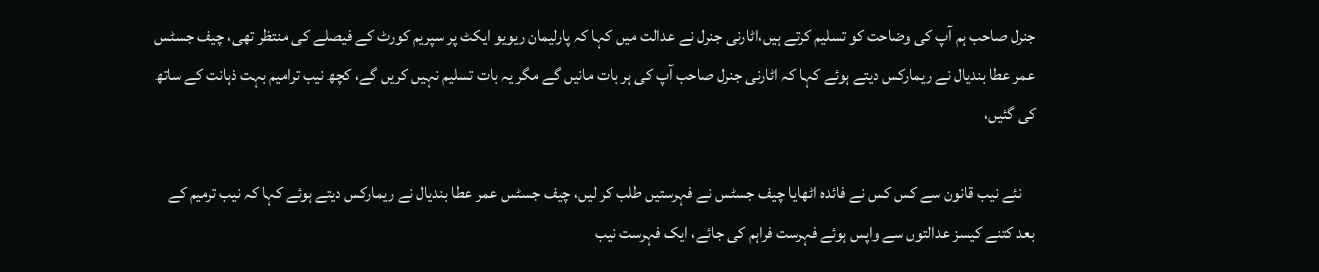جنرل صاحب ہم آپ کی وضاحت کو تسلیم کرتے ہیں،اٹارنی جنرل نے عدالت میں کہا کہ پارلیمان ریویو ایکٹ پر سپریم کورٹ کے فیصلے کی منتظر تھی، چیف جسٹس عمر عطا بندیال نے ریمارکس دیتے ہوئے کہا کہ اٹارنی جنرل صاحب آپ کی ہر بات مانیں گے مگر یہ بات تسلیم نہیں کریں گے، کچھ نیب ترامیم بہت ذہانت کے ساتھ کی گئیں،

    نئے نیب قانون سے کس کس نے فائدہ اٹھایا چیف جسٹس نے فہرستیں طلب کر لیں، چیف جسٹس عمر عطا بندیال نے ریمارکس دیتے ہوئے کہا کہ نیب ترمیم کے بعد کتنے کیسز عدالتوں سے واپس ہوئے فہرست فراہم کی جائے، ایک فہرست نیب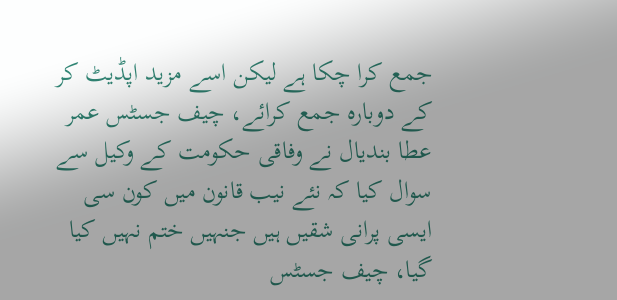جمع کرا چکا ہے لیکن اسے مزید اپڈیٹ کر کے دوبارہ جمع کرائے، چیف جسٹس عمر عطا بندیال نے وفاقی حکومت کے وکیل سے سوال کیا کہ نئے نیب قانون میں کون سی ایسی پرانی شقیں ہیں جنہیں ختم نہیں کیا گیا، چیف جسٹس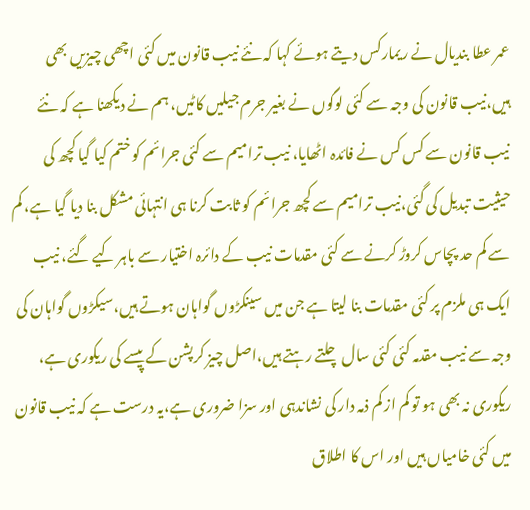عمر عطا بندیال نے ریمارکس دیتے ہوئے کہا کہ نئے نیب قانون میں کئی اچھی چیزیں بھی ہیں،نیب قانون کی وجہ سے کئی لوگوں نے بغیر جرم جیلیں کاٹیں، ہم نے دیکھنا ہے کہ نئے نیب قانون سے کس کس نے فائدہ اٹھایا، نیب ترامیم سے کئی جرائم کو ختم کیا گیا کچھ کی حیثیت تبدیل کی گئی،نیب ترامیم سے کچھ جرائم کو ثابت کرنا ہی انتہائی مشکل بنا دیا گیا ہے، کم سے کم حد پچاس کروڑ کرنے سے کئی مقدمات نیب کے دائرہ اختیار سے باہر کیے گئے، نیب ایک ہی ملزم پر کئی مقدمات بنا لیتا ہے جن میں سینکڑوں گواہان ہوتے ہیں،سیکڑوں گواہان کی وجہ سے نیب مقدمہ کئی کئی سال چلتے رہتے ہیں،اصل چیز کرپشن کے پیسے کی ریکوری ہے، ریکوری نہ بھی ہو تو کم از کم ذمہ دار کی نشاندہی اور سزا ضروری ہے،یہ درست ہے کہ نیب قانون میں کئی خامیاں ہیں اور اس کا اطلاق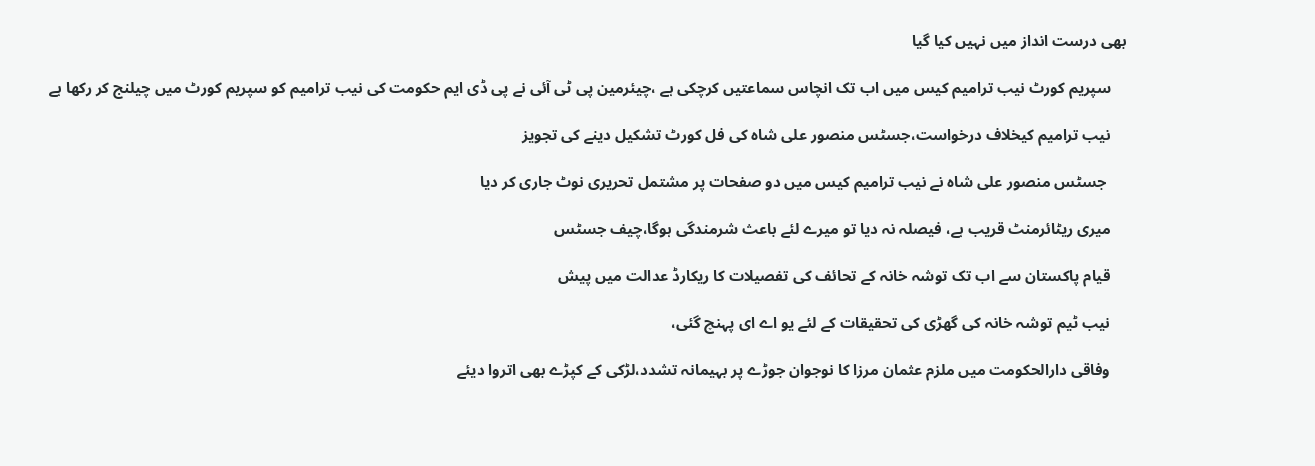بھی درست انداز میں نہیں کیا گیا

    سپریم کورٹ نیب ترامیم کیس میں اب تک انچاس سماعتیں کرچکی ہے ،چیئرمین پی ٹی آئی نے پی ڈی ایم حکومت کی نیب ترامیم کو سپریم کورٹ میں چیلنج کر رکھا ہے

    نیب ترامیم کیخلاف درخواست،جسٹس منصور علی شاہ کی فل کورٹ تشکیل دینے کی تجویز

     جسٹس منصور علی شاہ نے نیب ترامیم کیس میں دو صفحات پر مشتمل تحریری نوٹ جاری کر دیا

    میری ریٹائرمنٹ قریب ہے، فیصلہ نہ دیا تو میرے لئے باعث شرمندگی ہوگا،چیف جسٹس

    قیام پاکستان سے اب تک توشہ خانہ کے تحائف کی تفصیلات کا ریکارڈ عدالت میں پیش

    نیب ٹیم توشہ خانہ کی گھڑی کی تحقیقات کے لئے یو اے ای پہنچ گئی،

    وفاقی دارالحکومت میں ملزم عثمان مرزا کا نوجوان جوڑے پر بہیمانہ تشدد،لڑکی کے کپڑے بھی اتروا دیئے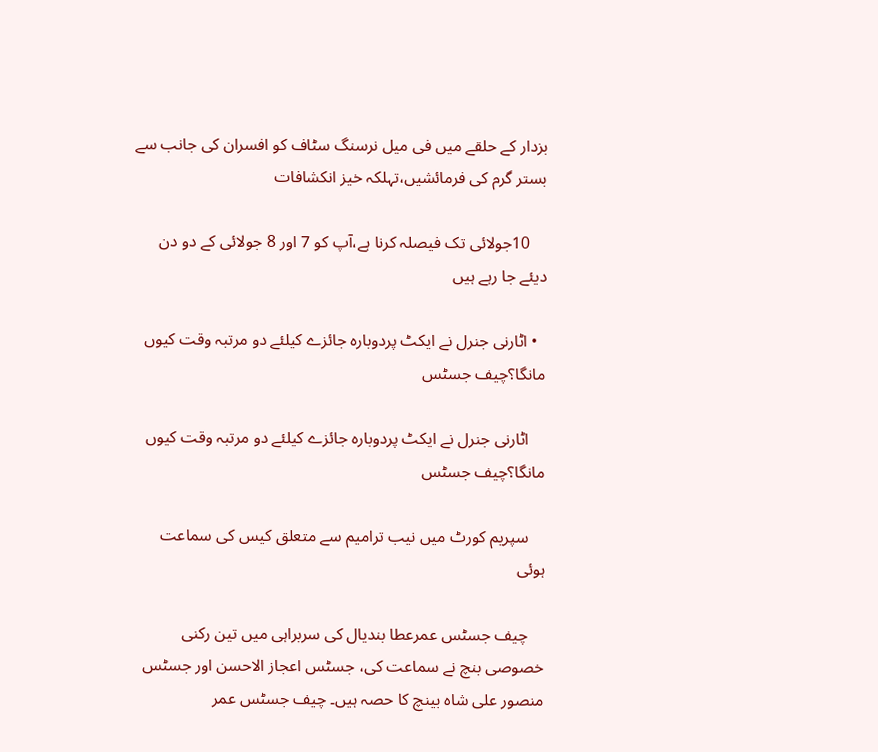بزدار کے حلقے میں فی میل نرسنگ سٹاف کو افسران کی جانب سے بستر گرم کی فرمائشیں،تہلکہ خیز انکشافات

    10جولائی تک فیصلہ کرنا ہے،آپ کو 7 اور 8 جولائی کے دو دن دیئے جا رہے ہیں

  • اٹارنی جنرل نے ایکٹ پردوبارہ جائزے کیلئے دو مرتبہ وقت کیوں مانگا؟چیف جسٹس

    اٹارنی جنرل نے ایکٹ پردوبارہ جائزے کیلئے دو مرتبہ وقت کیوں مانگا؟چیف جسٹس

    سپریم کورٹ میں نیب ترامیم سے متعلق کیس کی سماعت ہوئی

    چیف جسٹس عمرعطا بندیال کی سربراہی میں تین رکنی خصوصی بنچ نے سماعت کی، جسٹس اعجاز الاحسن اور جسٹس منصور علی شاہ بینچ کا حصہ ہیں۔ چیف جسٹس عمر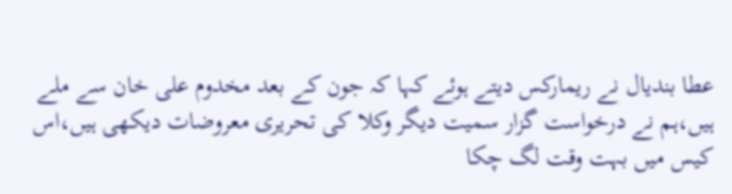عطا بندیال نے ریمارکس دیتے ہوئے کہا کہ جون کے بعد مخدوم علی خان سے ملے ہیں،ہم نے درخواست گزار سمیت دیگر وکلا کی تحریری معروضات دیکھی ہیں،اس کیس میں بہت وقت لگ چکا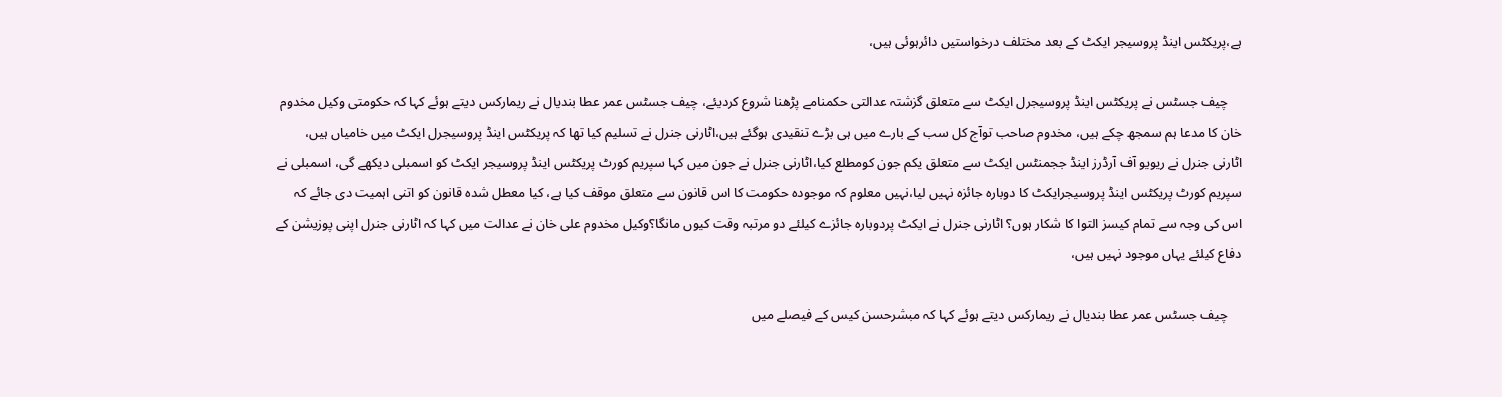ہے،پریکٹس اینڈ پروسیجر ایکٹ کے بعد مختلف درخواستیں دائرہوئی ہیں،

    چیف جسٹس نے پریکٹس اینڈ پروسیجرل ایکٹ سے متعلق گزشتہ عدالتی حکمنامے پڑھنا شروع کردیئے، چیف جسٹس عمر عطا بندیال نے ریمارکس دیتے ہوئے کہا کہ حکومتی وکیل مخدوم خان کا مدعا ہم سمجھ چکے ہیں، مخدوم صاحب توآج کل سب کے بارے میں ہی بڑے تنقیدی ہوگئے ہیں،اٹارنی جنرل نے تسلیم کیا تھا کہ پریکٹس اینڈ پروسیجرل ایکٹ میں خامیاں ہیں، اٹارنی جنرل نے ریویو آف آرڈرز اینڈ ججمنٹس ایکٹ سے متعلق یکم جون کومطلع کیا،اٹارنی جنرل نے جون میں کہا سپریم کورٹ پریکٹس اینڈ پروسیجر ایکٹ کو اسمبلی دیکھے گی، اسمبلی نے سپریم کورٹ پریکٹس اینڈ پروسیجرایکٹ کا دوبارہ جائزہ نہیں لیا،نہیں معلوم کہ موجودہ حکومت کا اس قانون سے متعلق موقف کیا ہے، کیا معطل شدہ قانون کو اتنی اہمیت دی جائے کہ اس کی وجہ سے تمام کیسز التوا کا شکار ہوں؟ اٹارنی جنرل نے ایکٹ پردوبارہ جائزے کیلئے دو مرتبہ وقت کیوں مانگا؟وکیل مخدوم علی خان نے عدالت میں کہا کہ اٹارنی جنرل اپنی پوزیشن کے دفاع کیلئے یہاں موجود نہیں ہیں،

    چیف جسٹس عمر عطا بندیال نے ریمارکس دیتے ہوئے کہا کہ مبشرحسن کیس کے فیصلے میں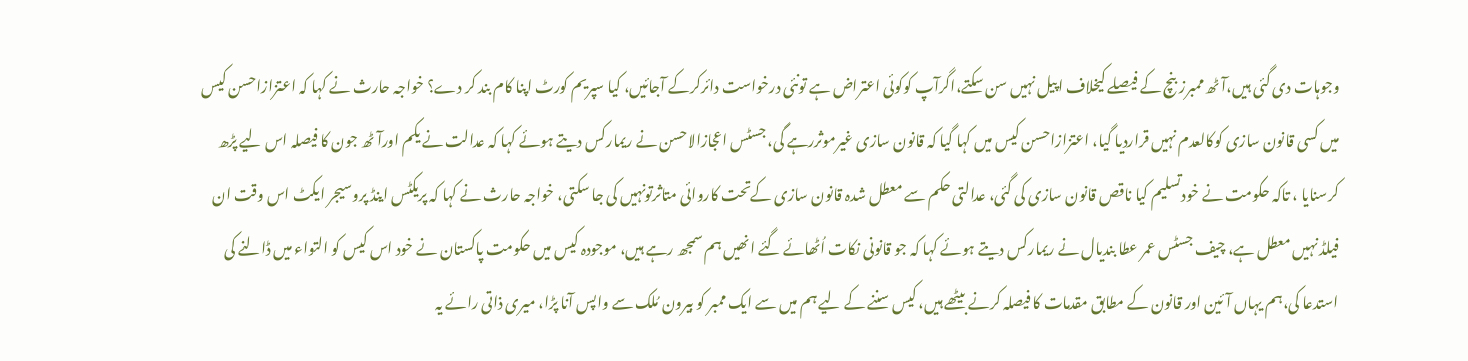وجوہات دی گئی ہیں،آٹھ ممبرز بنچ کے فیصلے کیخلاف اپیل نہیں سن سکتے،اگرآپ کوکوئی اعتراض ہے تونئی درخواست دائرکرکے آجائیں، کیا سپریم کورٹ اپنا کام بند کر دے؟ خواجہ حارث نے کہا کہ اعتزازاحسن کیس میں کسی قانون سازی کوکالعدم نہیں قراردیا گیا، اعتزازاحسن کیس میں کہا گیا کہ قانون سازی غیرموثررہے گی، جسٹس اعجازالاحسن نے ریمارکس دیتے ہوئے کہا کہ عدالت نے یکم اورآٹھ جون کا فیصلہ اس لیے پڑھ کرسنایا ، تاکہ حکومت نے خودتسلیم کیا ناقص قانون سازی کی گئی، عدالتی حکم سے معطل شدہ قانون سازی کےتحت کاروائی متاثرتونہیں کی جا سکتی، خواجہ حارث نے کہا کہ پریکٹس اینڈ پروسیجر ایکٹ اس وقت ان فیلڈ نہیں معطل ہے، چیف جسٹس عمر عطا بندیال نے ریمارکس دیتے ہوئے کہا کہ جو قانونی نکات اُٹھائے گئے انھیں ہم سمجھ رہے ہیں، موجودہ کیس میں حکومت پاکستان نے خود اس کیس کو التواء میں ڈالنے کی استدعا کی،ہم یہاں آئین اور قانون کے مطابق مقدمات کا فیصلہ کرنے بیٹھے ہیں، کیس سننے کے لیے ہم میں سے ایک ممبر کو بیرون مُلک سے واپس آنا پڑا، میری ذاتی رائے یہ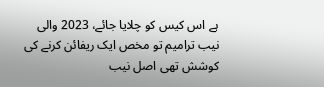ہے اس کیس کو چلایا جائے، 2023 والی نیب ترامیم تو مخص ایک ریفائن کرنے کی کوشش تھی اصل نیب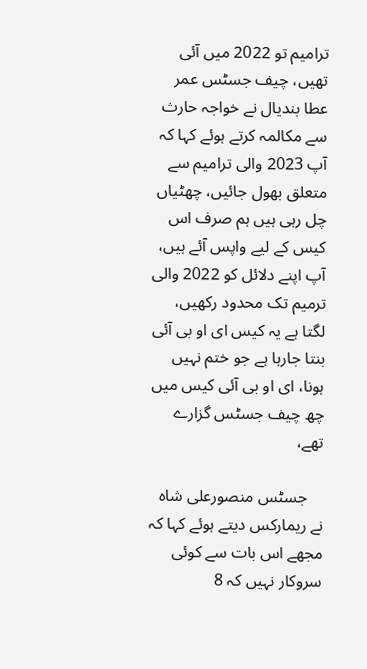ترامیم تو 2022 میں آئی تھیں، چیف جسٹس عمر عطا بندیال نے خواجہ حارث سے مکالمہ کرتے ہوئے کہا کہ آپ 2023 والی ترامیم سے متعلق بھول جائیں، چھٹیاں چل رہی ہیں ہم صرف اس کیس کے لیے واپس آئے ہیں، آپ اپنے دلائل کو 2022 والی ترمیم تک محدود رکھیں، لگتا ہے یہ کیس ای او بی آئی بنتا جارہا ہے جو ختم نہیں ہونا، ای او بی آئی کیس میں چھ چیف جسٹس گزارے تھے،

    جسٹس منصورعلی شاہ نے ریمارکس دیتے ہوئے کہا کہ مجھے اس بات سے کوئی سروکار نہیں کہ 8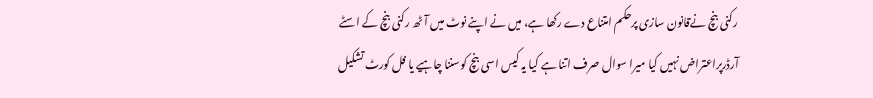رکنی بنچ نےقانون سازی پرحکم امتناع دے رکھا ہے، میں نے اپنے نوٹ میں آٹھ رکنی بنچ کے اسٹے آرڈرپراعتراض نہیں کیا میرا سوال صرف اتنا ہے کیا یہ کیس اسی بنچ کوسننا چاہیے یا فل کورٹ تشکیل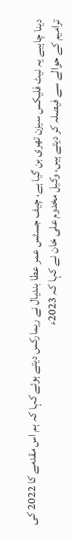دینا چاہیے یہ نیٹ فلیکس سیزن تھری بن گیا ہے، چیف جسٹس عمر عطا بندیال نے ریمارکس دیتے ہوئے کہا کہ ہم اس مقدمے کا 2022 کی ترامیم کے حوالے سے فیصلہ کر دیتے ہیں، وکیل مخدوم علی خان نے کہا کہ 2023ء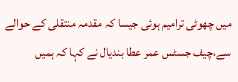میں چھوٹی ترامیم ہوئی جیسا کہ مقدمہ منتقلی کے حوالے سے،چیف جسٹس عمر عطا بندیال نے کہا کہ ہمیں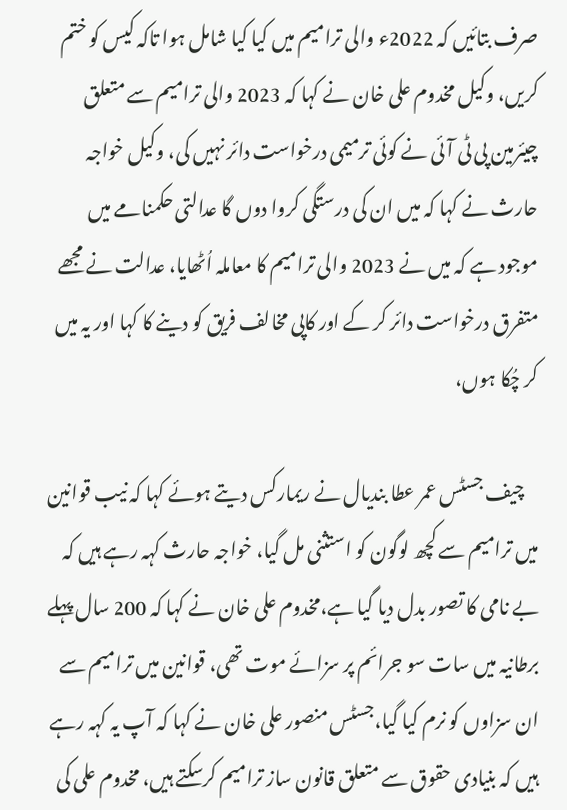صرف بتائیں کہ 2022ء والی ترامیم میں کیا کیا شامل ہوا تاکہ کیس کو ختم کریں، وکیل مخدوم علی خان نے کہا کہ 2023 والی ترامیم سے متعلق چیئرمین پی ٹی آئی نے کوئی ترمیمی درخواست دائر نہیں کی، وکیل خواجہ حارث نے کہا کہ میں ان کی درستگی کروا دوں گا عدالتی حکمنامے میں موجود ہے کہ میں نے 2023 والی ترامیم کا معاملہ اُٹھایا، عدالت نے مجھے متفرق درخواست دائر کر کے اور کاپی مخالف فریق کو دینے کا کہا اور یہ میں کر چُکا ہوں،

    چیف جسٹس عمر عطا بندیال نے ریمارکس دیتے ہوئے کہا کہ نیب قوانین میں ترامیم سے کچھ لوگون کو استثنی مل گیا، خواجہ حارث کہہ رہے ہیں کہ بے نامی کا تصور بدل دیا گیا ہے،مخدوم علی خان نے کہا کہ 200 سال پہلے برطانیہ میں سات سو جرائم پر سزائے موت تھی، قوانین میں ترامیم سے ان سزاوں کو نرم کیا گیا،جسٹس منصور علی خان نے کہا کہ آپ یہ کہہ رہے ہیں کہ بنیادی حقوق سے متعلق قانون ساز ترامیم کرسکتے ہیں، مخدوم علی کی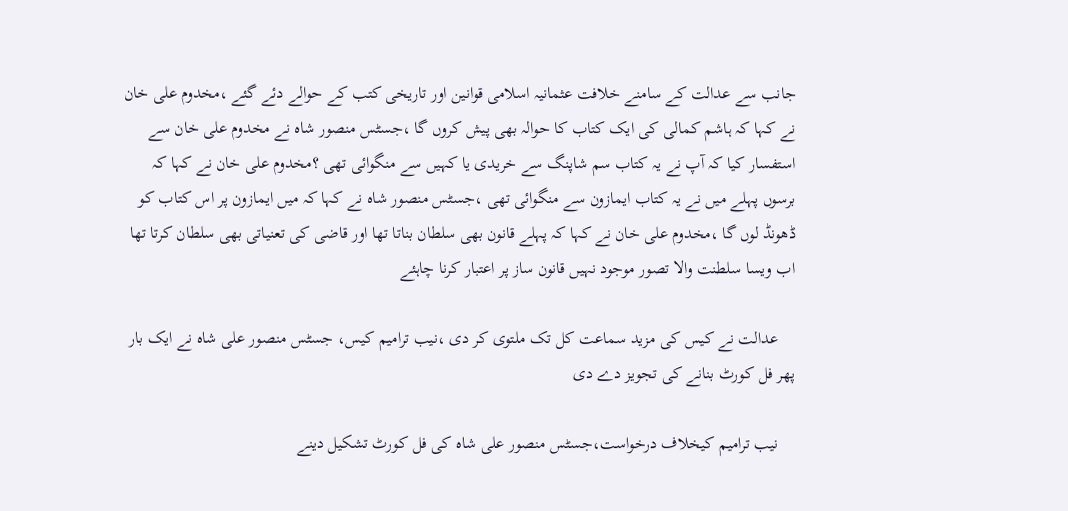جانب سے عدالت کے سامنے خلافت عثمانیہ اسلامی قوانین اور تاریخی کتب کے حوالے دئے گئے ،مخدوم علی خان نے کہا کہ ہاشم کمالی کی ایک کتاب کا حوالہ بھی پیش کروں گا ،جسٹس منصور شاہ نے مخدوم علی خان سے استفسار کیا کہ آپ نے یہ کتاب سم شاپنگ سے خریدی یا کہیں سے منگوائی تھی ؟مخدوم علی خان نے کہا کہ برسوں پہلے میں نے یہ کتاب ایمازون سے منگوائی تھی ،جسٹس منصور شاہ نے کہا کہ میں ایمازون پر اس کتاب کو ڈھونڈ لوں گا ،مخدوم علی خان نے کہا کہ پہلے قانون بھی سلطان بناتا تھا اور قاضی کی تعنیاتی بھی سلطان کرتا تھا اب ویسا سلطنت والا تصور موجود نہیں قانون ساز پر اعتبار کرنا چاہئے

    عدالت نے کیس کی مزید سماعت کل تک ملتوی کر دی ،نیب ترامیم کیس، جسٹس منصور علی شاہ نے ایک بار پھر فل کورٹ بنانے کی تجویز دے دی

    نیب ترامیم کیخلاف درخواست،جسٹس منصور علی شاہ کی فل کورٹ تشکیل دینے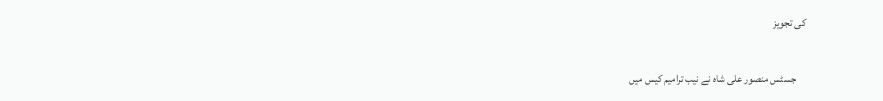کی تجویز

     جسٹس منصور علی شاہ نے نیب ترامیم کیس میں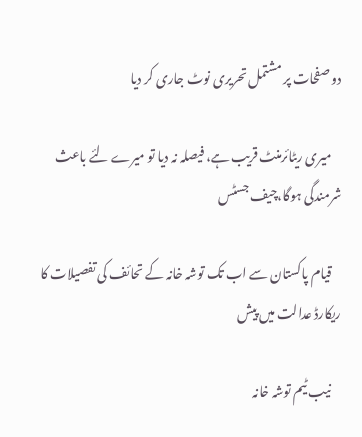دو صفحات پر مشتمل تحریری نوٹ جاری کر دیا

    میری ریٹائرمنٹ قریب ہے، فیصلہ نہ دیا تو میرے لئے باعث شرمندگی ہوگا،چیف جسٹس

    قیام پاکستان سے اب تک توشہ خانہ کے تحائف کی تفصیلات کا ریکارڈ عدالت میں پیش

    نیب ٹیم توشہ خانہ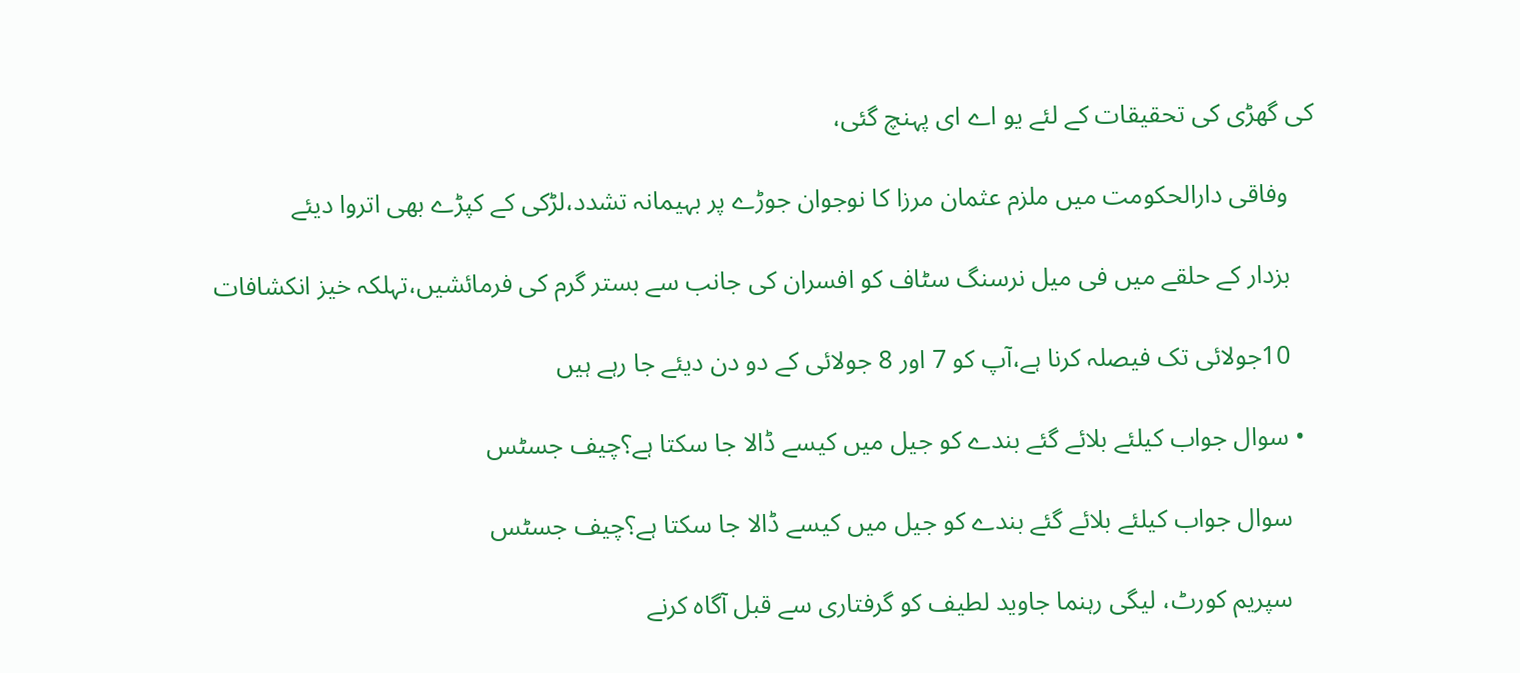کی گھڑی کی تحقیقات کے لئے یو اے ای پہنچ گئی،

    وفاقی دارالحکومت میں ملزم عثمان مرزا کا نوجوان جوڑے پر بہیمانہ تشدد،لڑکی کے کپڑے بھی اتروا دیئے

    بزدار کے حلقے میں فی میل نرسنگ سٹاف کو افسران کی جانب سے بستر گرم کی فرمائشیں،تہلکہ خیز انکشافات

    10جولائی تک فیصلہ کرنا ہے،آپ کو 7 اور 8 جولائی کے دو دن دیئے جا رہے ہیں

  • سوال جواب کیلئے بلائے گئے بندے کو جیل میں کیسے ڈالا جا سکتا ہے؟چیف جسٹس

    سوال جواب کیلئے بلائے گئے بندے کو جیل میں کیسے ڈالا جا سکتا ہے؟چیف جسٹس

    سپریم کورٹ، لیگی رہنما جاوید لطیف کو گرفتاری سے قبل آگاہ کرنے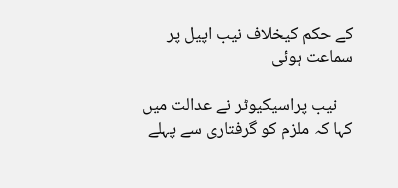کے حکم کیخلاف نیب اپیل پر سماعت ہوئی

    نیب پراسیکیوٹر نے عدالت میں کہا کہ ملزم کو گرفتاری سے پہلے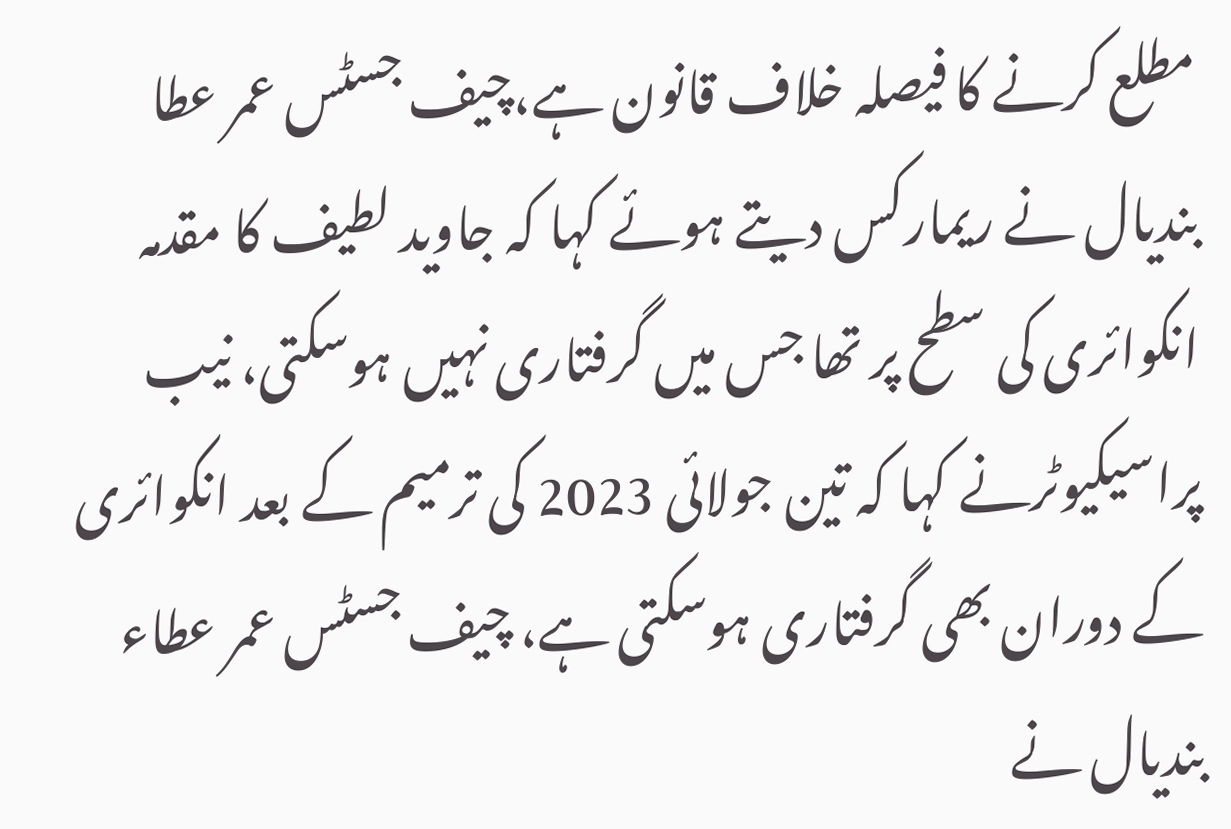مطلع کرنے کا فیصلہ خلاف قانون ہے،چیف جسٹس عمر عطا بندیال نے ریمارکس دیتے ہوئے کہا کہ جاوید لطیف کا مقدمہ انکوائری کی سطح پر تھا جس میں گرفتاری نہیں ہوسکتی، نیب پراسیکیوٹرنے کہا کہ تین جولائی 2023 کی ترمیم کے بعد انکوائری کے دوران بھی گرفتاری ہوسکتی ہے، چیف جسٹس عمر عطاء بندیال نے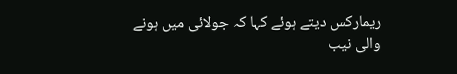ریمارکس دیتے ہوئے کہا کہ جولائی میں ہونے والی نیب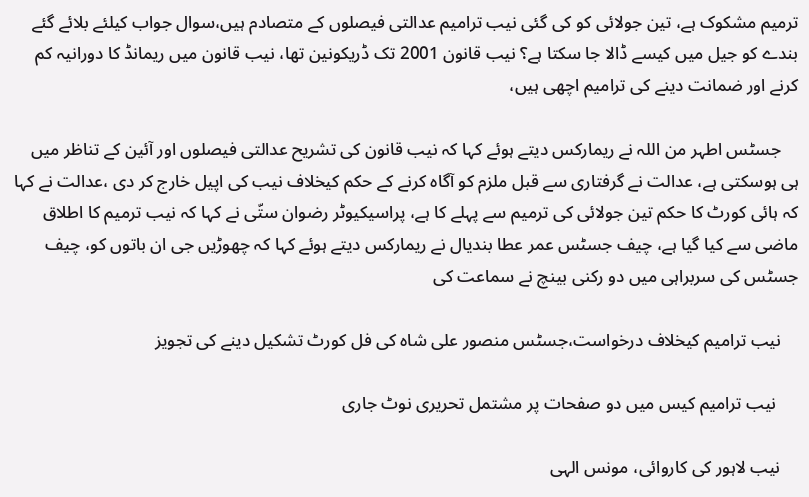ترمیم مشکوک ہے، تین جولائی کو کی گئی نیب ترامیم عدالتی فیصلوں کے متصادم ہیں،سوال جواب کیلئے بلائے گئے بندے کو جیل میں کیسے ڈالا جا سکتا ہے؟ نیب قانون 2001 تک ڈریکونین تھا، نیب قانون میں ریمانڈ کا دورانیہ کم کرنے اور ضمانت دینے کی ترامیم اچھی ہیں،

    جسٹس اطہر من اللہ نے ریمارکس دیتے ہوئے کہا کہ نیب قانون کی تشریح عدالتی فیصلوں اور آئین کے تناظر میں ہی ہوسکتی ہے، عدالت نے گرفتاری سے قبل ملزم کو آگاہ کرنے کے حکم کیخلاف نیب کی اپیل خارج کر دی ،عدالت نے کہا کہ ہائی کورٹ کا حکم تین جولائی کی ترمیم سے پہلے کا ہے، پراسیکیوٹر رضوان ستّی نے کہا کہ نیب ترمیم کا اطلاق ماضی سے کیا گیا ہے، چیف جسٹس عمر عطا بندیال نے ریمارکس دیتے ہوئے کہا کہ چھوڑیں جی ان باتوں کو، چیف جسٹس کی سربراہی میں دو رکنی بینچ نے سماعت کی

    نیب ترامیم کیخلاف درخواست،جسٹس منصور علی شاہ کی فل کورٹ تشکیل دینے کی تجویز

     نیب ترامیم کیس میں دو صفحات پر مشتمل تحریری نوٹ جاری

    نیب لاہور کی کاروائی، مونس الہی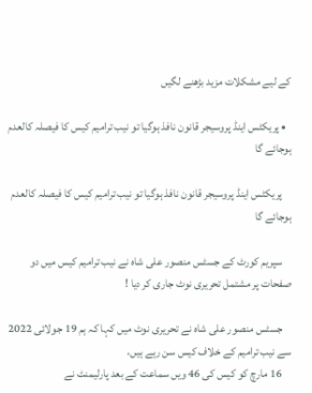کے لیے مشکلات مزید بڑھنے لگیں

  • پریکٹس اینڈ پروسیجر قانون نافذ ہوگیا تو نیب ترامیم کیس کا فیصلہ کالعدم ہوجائے گا

    پریکٹس اینڈ پروسیجر قانون نافذ ہوگیا تو نیب ترامیم کیس کا فیصلہ کالعدم ہوجائے گا

    سپریم کورٹ کے جسٹس منصور علی شاہ نے نیب ترامیم کیس میں دو صفحات پر مشتمل تحریری نوٹ جاری کر دیا !

    جسٹس منصور علی شاہ نے تحریری نوٹ میں کہا کہ ہم 19 جولائی 2022 سے نیب ترامیم کے خلاف کیس سن رہے ہیں،
    16 مارچ کو کیس کی 46 ویں سماعت کے بعد پارلیمنٹ نے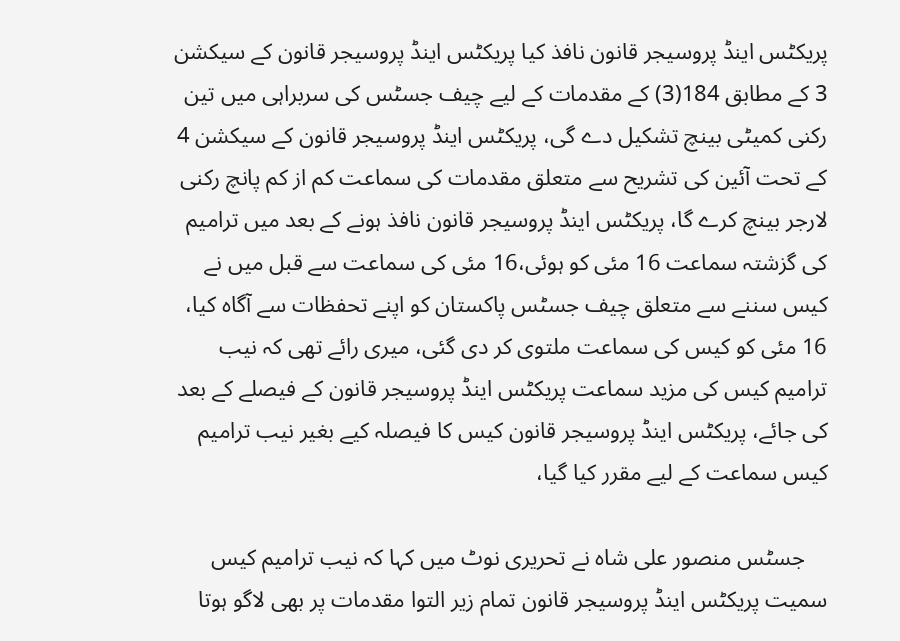پریکٹس اینڈ پروسیجر قانون نافذ کیا پریکٹس اینڈ پروسیجر قانون کے سیکشن 3 کے مطابق 184(3) کے مقدمات کے لیے چیف جسٹس کی سربراہی میں تین رکنی کمیٹی بینچ تشکیل دے گی، پریکٹس اینڈ پروسیجر قانون کے سیکشن 4 کے تحت آئین کی تشریح سے متعلق مقدمات کی سماعت کم از کم پانچ رکنی لارجر بینچ کرے گا، پریکٹس اینڈ پروسیجر قانون نافذ ہونے کے بعد میں ترامیم کی گزشتہ سماعت 16 مئی کو ہوئی،16 مئی کی سماعت سے قبل میں نے کیس سننے سے متعلق چیف جسٹس پاکستان کو اپنے تحفظات سے آگاہ کیا، 16 مئی کو کیس کی سماعت ملتوی کر دی گئی، میری رائے تھی کہ نیب ترامیم کیس کی مزید سماعت پریکٹس اینڈ پروسیجر قانون کے فیصلے کے بعد کی جائے، پریکٹس اینڈ پروسیجر قانون کیس کا فیصلہ کیے بغیر نیب ترامیم کیس سماعت کے لیے مقرر کیا گیا،

    جسٹس منصور علی شاہ نے تحریری نوٹ میں کہا کہ نیب ترامیم کیس سمیت پریکٹس اینڈ پروسیجر قانون تمام زیر التوا مقدمات پر بھی لاگو ہوتا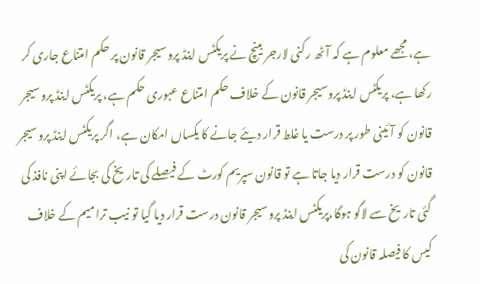ہے، مجھے معلوم ہے کہ آٹھ رکنی لارجر بینچ نے پریکٹس اینڈ پروسیجر قانون پر حکم امتناع جاری کر رکھا ہے، پریکٹس اینڈ پروسیجر قانون کے خلاف حکم امتناع عبوری حکم ہے، پریکٹس اینڈ پروسیجر قانون کو آئینی طور پر درست یا غلط قرار دیئے جانے کا یکساں امکان ہے، اگر پریکٹس اینڈ پروسیجر قانون کو درست قرار دیا جاتا ہے تو قانون سپریم کورٹ کے فیصلے کی تاریخ کی بجائے اپنی نافذ کی گئی تاریخ سے لاگو ہوگا،پریکٹس اینڈ پروسیجر قانون درست قرار دیا گیا تو نیب ترامیم کے خلاف کیس کا فیصلہ قانون کی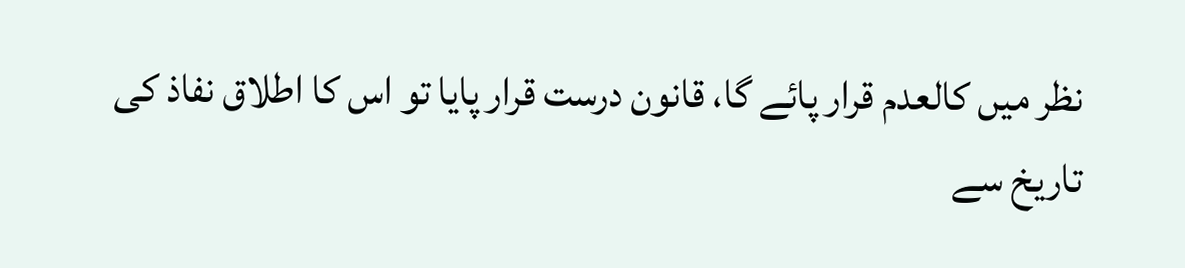نظر میں کالعدم قرار پائے گا، قانون درست قرار پایا تو اس کا اطلاق نفاذ کی تاریخ سے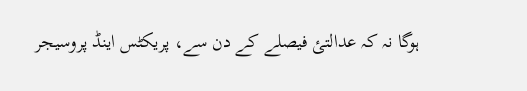ہوگا نہ کہ عدالتئ فیصلے کے دن سے، پریکٹس اینڈ پروسیجر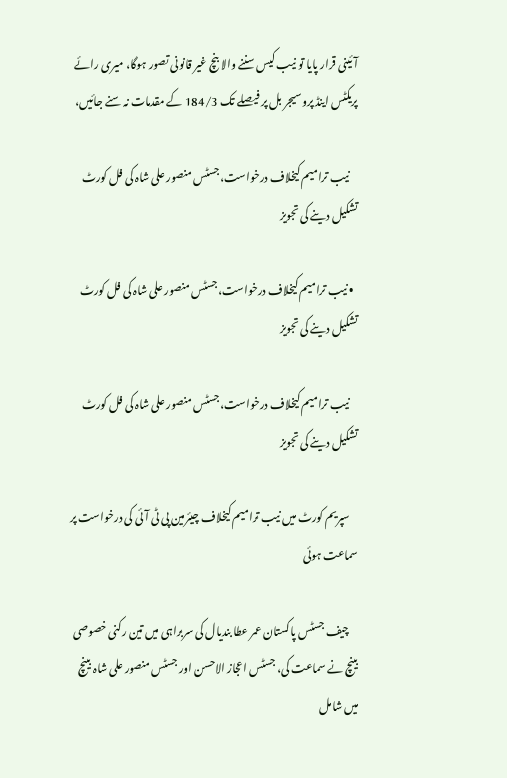آئینی قرار پایا تو نیب کیس سننے والا بنچ غیر قانونی تصور ہوگا، میری رائے پریکٹس اینڈ پروسیجر بل پر فیصلے تک 184/3 کے مقدمات نہ سنے جائیں،

    نیب ترامیم کیخلاف درخواست،جسٹس منصور علی شاہ کی فل کورٹ تشکیل دینے کی تجویز

  • نیب ترامیم کیخلاف درخواست،جسٹس منصور علی شاہ کی فل کورٹ تشکیل دینے کی تجویز

    نیب ترامیم کیخلاف درخواست،جسٹس منصور علی شاہ کی فل کورٹ تشکیل دینے کی تجویز

    سپریم کورٹ میں نیب ترامیم کیخلاف چیئرمین پی ٹی آئی کی درخواست پر سماعت ہوئی

    چیف جسٹس پاکستان عمر عطا بندیال کی سربراہی میں تین رکنی خصوصی بینچ نے سماعت کی، جسٹس اعجاز الاحسن اور جسٹس منصور علی شاہ بینچ میں شامل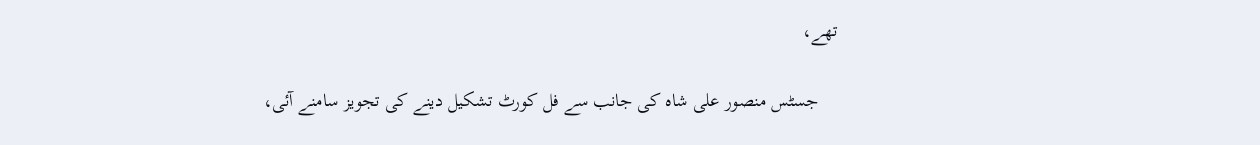تھے،

    جسٹس منصور علی شاہ کی جانب سے فل کورٹ تشکیل دینے کی تجویز سامنے آئی،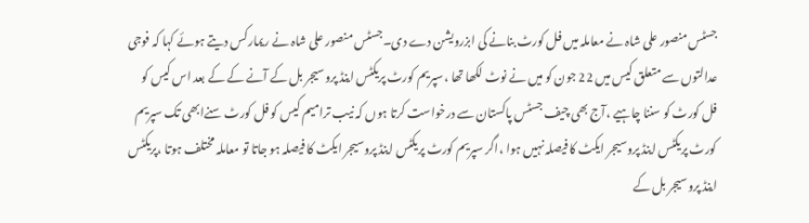جسٹس منصور علی شاہ نے معاملہ میں فل کورٹ بنانے کی ابزرویشن دے دی۔جسٹس منصور علی شاہ نے ریمارکس دیتے ہوئے کہا کہ فوجی عدالتوں سے متعلق کیس میں 22 جون کو میں نے نوٹ لکھا تھا ،سپریم کورٹ پریکٹس اینڈ پروسیجر بل کے آنے کے کے بعد اس کیس کو فل کورٹ کو سننا چاہیے ،آج بھی چیف جسٹس پاکستان سے درخواست کرتا ہوں کہ نیب ترامیم کیس کو فل کورٹ سنےابھی تک سپریم کورٹ پریکٹس اینڈ پروسیجر ایکٹ کا فیصلہ نہیں ہوا ،اگر سپریم کورٹ پریکٹس اینڈ پروسیجر ایکٹ کا فیصلہ ہو جاتا تو معاملہ مختلف ہوتا ،پریکٹس اینڈ پروسیجر بل کے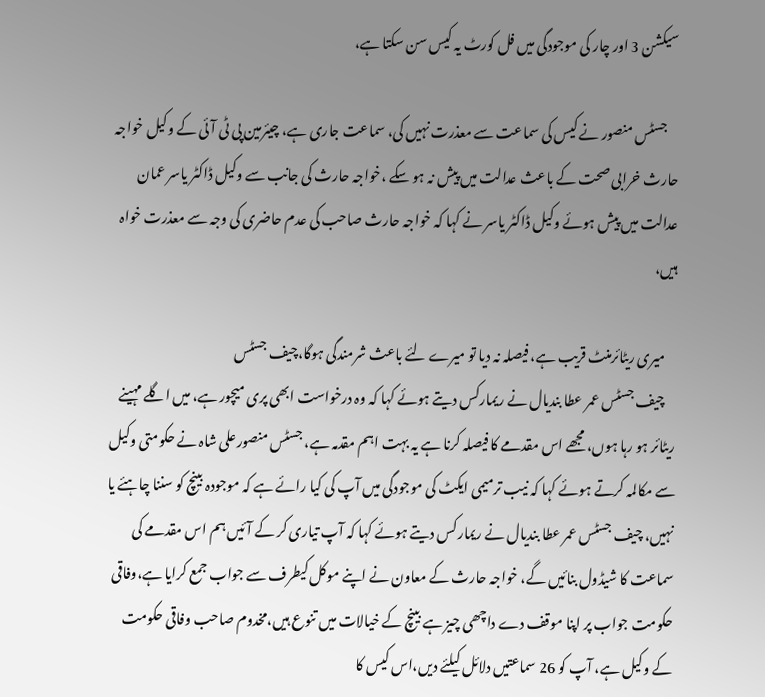سیکشن 3 اور چار کی موجودگی میں فل کورٹ یہ کیس سن سکتا ہے،

    جسٹس منصور نے کیس کی سماعت سے معذرت نہیں کی، سماعت جاری ہے، چیئرمین پی ٹی آئی کے وکیل خواجہ حارث خرابی صحت کے باعث عدالت میں پیش نہ ہو سکے ،خواجہ حارث کی جانب سے وکیل ڈاکٹر یاسر عمان عدالت میں پیش ہوئے وکیل ڈاکٹر یاسر نے کہا کہ خواجہ حارث صاحب کی عدم حاضری کی وجہ سے معذرت خواہ ہیں،

    میری ریٹائرمنٹ قریب ہے، فیصلہ نہ دیا تو میرے لئے باعث شرمندگی ہوگا،چیف جسٹس
    چیف جسٹس عمر عطا بندیال نے ریمارکس دیتے ہوئے کہا کہ وہ درخواست ابھی پری میچور ہے، میں اگلے مہینے ریٹائر ہو رہا ہوں، مجھے اس مقدمے کا فیصلہ کرنا ہے یہ بہت اہم مقدمہ ہے، جسٹس منصورعلی شاہ نے حکومتی وکیل سے مکالمہ کرتے ہوئے کہا کہ نیب ترمیمی ایکٹ کی موجودگی میں آپ کی کیا رائے ہے کہ موجودہ بینچ کو سننا چاہئے یا نہیں، چیف جسٹس عمر عطا بندیال نے ریمارکس دیتے ہوئے کہا کہ آپ تیاری کر کے آئیں ہم اس مقدمے کی سماعت کا شیڈول بنائیں گے، خواجہ حارث کے معاون نے اپنے موکل کیطرف سے جواب جمع کرایا ہے،وفاقی حکومت جواب پر اپنا موقف دے داچھی چیز ہے بینچ کے خیالات میں تنوع ہیں،مخدوم صاحب وفاقی حکومت کے وکیل ہے، آپ کو 26 سماعتیں دلائل کیلئے دیں،اس کیس کا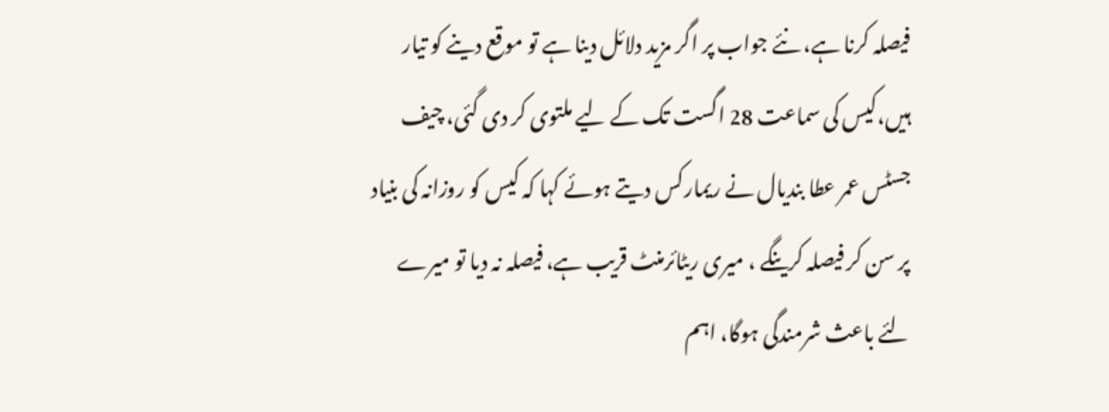فیصلہ کرنا ہے، نئے جواب پر اگر مزید دلائل دینا ہے تو موقع دینے کو تیار ہیں،کیس کی سماعت 28 اگست تک کے لیے ملتوی کر دی گئی، چیف جسٹس عمر عطا بندیال نے ریمارکس دیتے ہوئے کہا کہ کیس کو روزانہ کی بنیاد پر سن کر فیصلہ کرینگے ، میری ریٹائرمنٹ قریب ہے، فیصلہ نہ دیا تو میرے لئے باعث شرمندگی ہوگا، اہم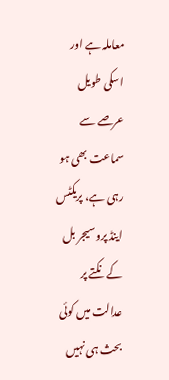معاملہ ہے اور اسکی طویل عرصے سے سماعت بھی ہو رہی ہے، پریکٹس اینڈ پروسیجر بل کے نکتے پر عدالت میں کوئی بحث ہی نہیں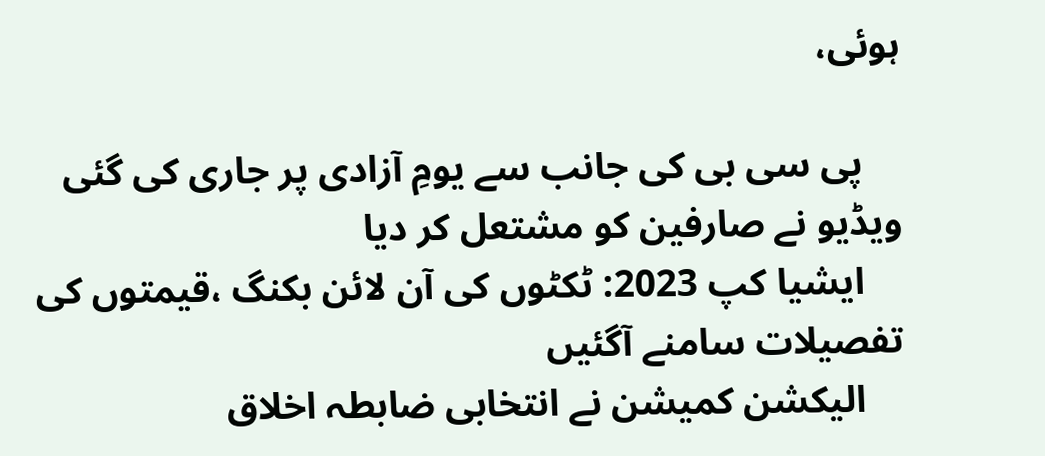ہوئی،

    پی سی بی کی جانب سے یومِ آزادی پر جاری کی گئی ویڈیو نے صارفین کو مشتعل کر دیا
    ایشیا کپ 2023: ٹکٹوں کی آن لائن بکنگ ،قیمتوں کی تفصیلات سامنے آگئیں
    الیکشن کمیشن نے انتخابی ضابطہ اخلاق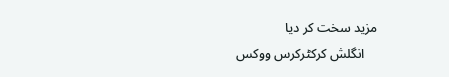مزید سخت کر دیا
    انگلش کرکٹرکرس ووکس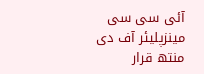آئی سی سی مینزپلیئر آف دی منتھ قرار